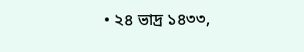• ২৪ ভাদ্র ১৪৩৩,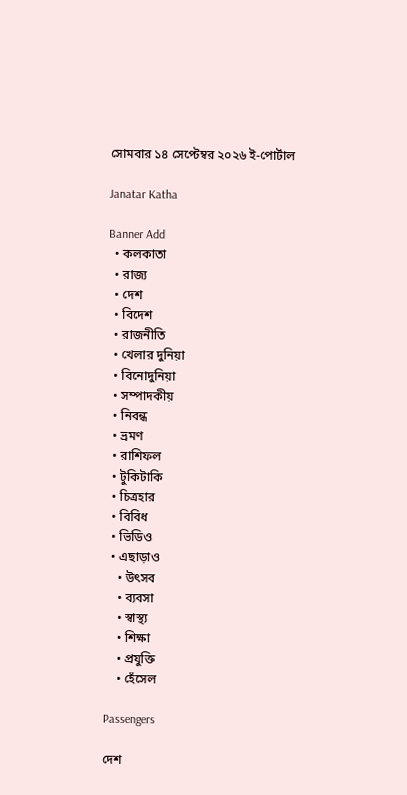সোমবার ১৪ সেপ্টেম্বর ২০২৬ ই-পোর্টাল

Janatar Katha

Banner Add
  • কলকাতা
  • রাজ্য
  • দেশ
  • বিদেশ
  • রাজনীতি
  • খেলার দুনিয়া
  • বিনোদুনিয়া
  • সম্পাদকীয়
  • নিবন্ধ
  • ভ্রমণ
  • রাশিফল
  • টুকিটাকি
  • চিত্রহার
  • বিবিধ
  • ভিডিও
  • এছাড়াও
    • উৎসব
    • ব্যবসা
    • স্বাস্থ্য
    • শিক্ষা
    • প্রযুক্তি
    • হেঁসেল

Passengers

দেশ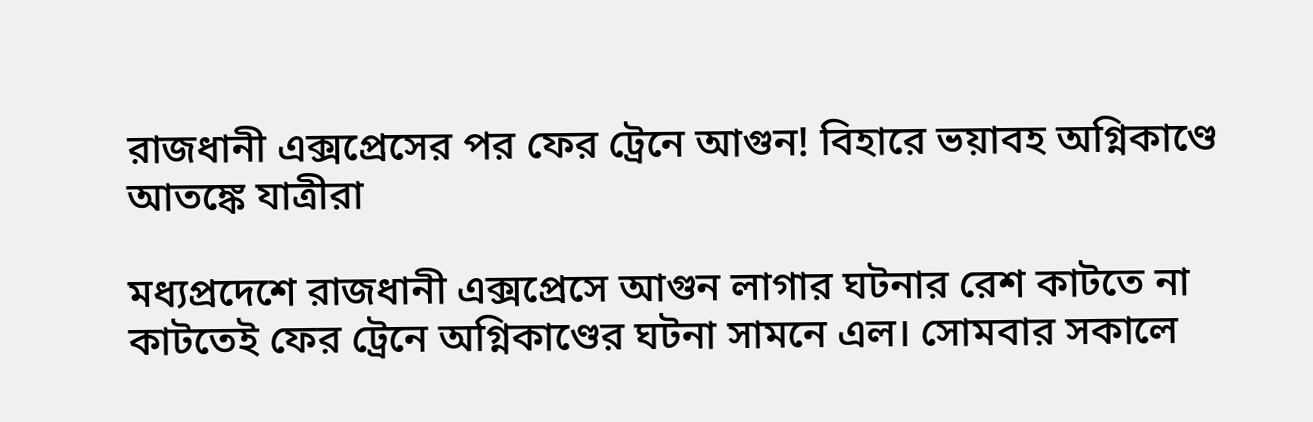রাজধানী এক্সপ্রেসের পর ফের ট্রেনে আগুন! বিহারে ভয়াবহ অগ্নিকাণ্ডে আতঙ্কে যাত্রীরা

মধ্যপ্রদেশে রাজধানী এক্সপ্রেসে আগুন লাগার ঘটনার রেশ কাটতে না কাটতেই ফের ট্রেনে অগ্নিকাণ্ডের ঘটনা সামনে এল। সোমবার সকালে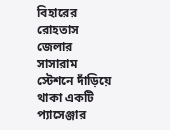বিহারের রোহতাস জেলার সাসারাম স্টেশনে দাঁড়িয়ে থাকা একটি প্যাসেঞ্জার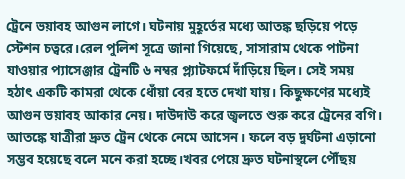ট্রেনে ভয়াবহ আগুন লাগে। ঘটনায় মুহূর্তের মধ্যে আতঙ্ক ছড়িয়ে পড়ে স্টেশন চত্বরে।রেল পুলিশ সূত্রে জানা গিয়েছে, সাসারাম থেকে পাটনা যাওয়ার প্যাসেঞ্জার ট্রেনটি ৬ নম্বর প্ল্যাটফর্মে দাঁড়িয়ে ছিল। সেই সময় হঠাৎ একটি কামরা থেকে ধোঁয়া বের হতে দেখা যায়। কিছুক্ষণের মধ্যেই আগুন ভয়াবহ আকার নেয়। দাউদাউ করে জ্বলতে শুরু করে ট্রেনের বগি। আতঙ্কে যাত্রীরা দ্রুত ট্রেন থেকে নেমে আসেন। ফলে বড় দুর্ঘটনা এড়ানো সম্ভব হয়েছে বলে মনে করা হচ্ছে।খবর পেয়ে দ্রুত ঘটনাস্থলে পৌঁছয়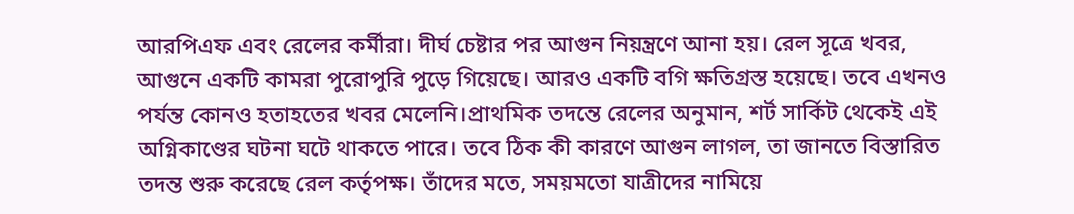আরপিএফ এবং রেলের কর্মীরা। দীর্ঘ চেষ্টার পর আগুন নিয়ন্ত্রণে আনা হয়। রেল সূত্রে খবর, আগুনে একটি কামরা পুরোপুরি পুড়ে গিয়েছে। আরও একটি বগি ক্ষতিগ্রস্ত হয়েছে। তবে এখনও পর্যন্ত কোনও হতাহতের খবর মেলেনি।প্রাথমিক তদন্তে রেলের অনুমান, শর্ট সার্কিট থেকেই এই অগ্নিকাণ্ডের ঘটনা ঘটে থাকতে পারে। তবে ঠিক কী কারণে আগুন লাগল, তা জানতে বিস্তারিত তদন্ত শুরু করেছে রেল কর্তৃপক্ষ। তাঁদের মতে, সময়মতো যাত্রীদের নামিয়ে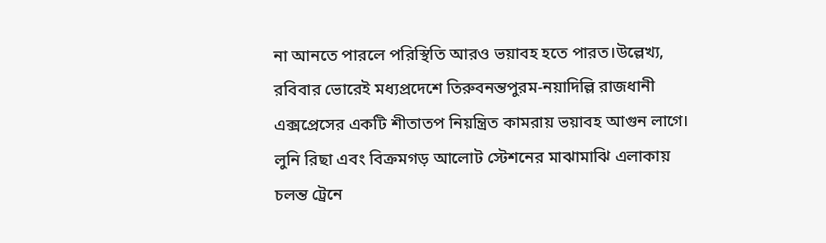না আনতে পারলে পরিস্থিতি আরও ভয়াবহ হতে পারত।উল্লেখ্য, রবিবার ভোরেই মধ্যপ্রদেশে তিরুবনন্তপুরম-নয়াদিল্লি রাজধানী এক্সপ্রেসের একটি শীতাতপ নিয়ন্ত্রিত কামরায় ভয়াবহ আগুন লাগে। লুনি রিছা এবং বিক্রমগড় আলোট স্টেশনের মাঝামাঝি এলাকায় চলন্ত ট্রেনে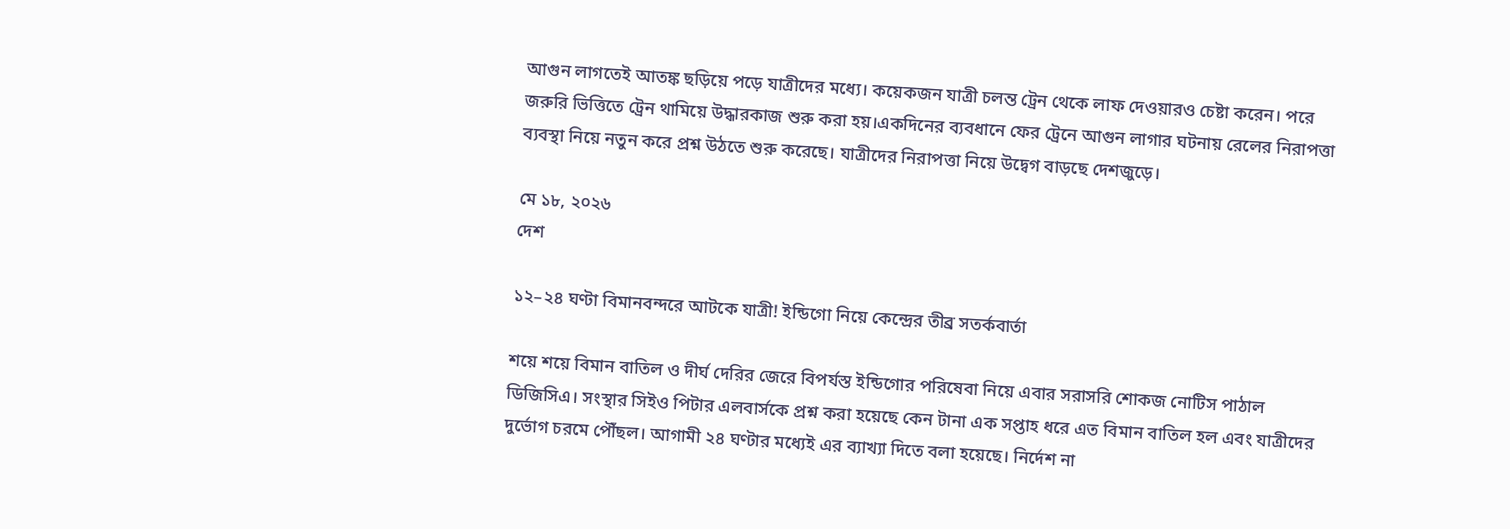আগুন লাগতেই আতঙ্ক ছড়িয়ে পড়ে যাত্রীদের মধ্যে। কয়েকজন যাত্রী চলন্ত ট্রেন থেকে লাফ দেওয়ারও চেষ্টা করেন। পরে জরুরি ভিত্তিতে ট্রেন থামিয়ে উদ্ধারকাজ শুরু করা হয়।একদিনের ব্যবধানে ফের ট্রেনে আগুন লাগার ঘটনায় রেলের নিরাপত্তা ব্যবস্থা নিয়ে নতুন করে প্রশ্ন উঠতে শুরু করেছে। যাত্রীদের নিরাপত্তা নিয়ে উদ্বেগ বাড়ছে দেশজুড়ে।

মে ১৮, ২০২৬
দেশ

১২–২৪ ঘণ্টা বিমানবন্দরে আটকে যাত্রী! ইন্ডিগো নিয়ে কেন্দ্রের তীব্র সতর্কবার্তা

শয়ে শয়ে বিমান বাতিল ও দীর্ঘ দেরির জেরে বিপর্যস্ত ইন্ডিগোর পরিষেবা নিয়ে এবার সরাসরি শোকজ নোটিস পাঠাল ডিজিসিএ। সংস্থার সিইও পিটার এলবার্সকে প্রশ্ন করা হয়েছে কেন টানা এক সপ্তাহ ধরে এত বিমান বাতিল হল এবং যাত্রীদের দুর্ভোগ চরমে পৌঁছল। আগামী ২৪ ঘণ্টার মধ্যেই এর ব্যাখ্যা দিতে বলা হয়েছে। নির্দেশ না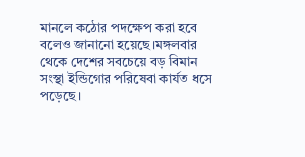মানলে কঠোর পদক্ষেপ করা হবে বলেও জানানো হয়েছে।মঙ্গলবার থেকে দেশের সবচেয়ে বড় বিমান সংস্থা ইন্ডিগোর পরিষেবা কার্যত ধসে পড়েছে।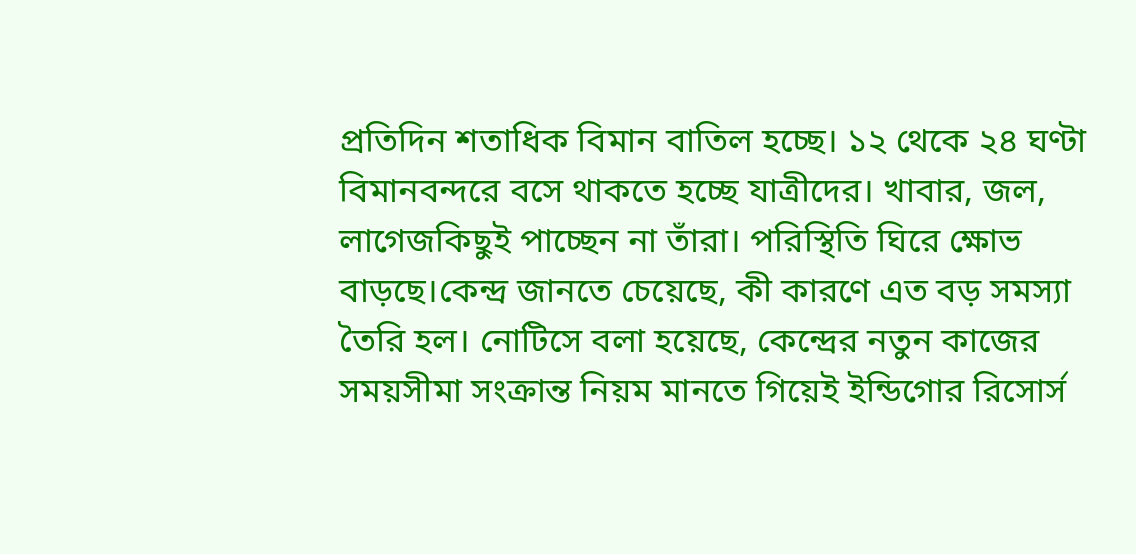প্রতিদিন শতাধিক বিমান বাতিল হচ্ছে। ১২ থেকে ২৪ ঘণ্টা বিমানবন্দরে বসে থাকতে হচ্ছে যাত্রীদের। খাবার, জল, লাগেজকিছুই পাচ্ছেন না তাঁরা। পরিস্থিতি ঘিরে ক্ষোভ বাড়ছে।কেন্দ্র জানতে চেয়েছে, কী কারণে এত বড় সমস্যা তৈরি হল। নোটিসে বলা হয়েছে, কেন্দ্রের নতুন কাজের সময়সীমা সংক্রান্ত নিয়ম মানতে গিয়েই ইন্ডিগোর রিসোর্স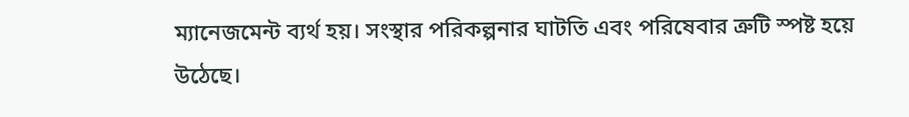ম্যানেজমেন্ট ব্যর্থ হয়। সংস্থার পরিকল্পনার ঘাটতি এবং পরিষেবার ত্রুটি স্পষ্ট হয়ে উঠেছে।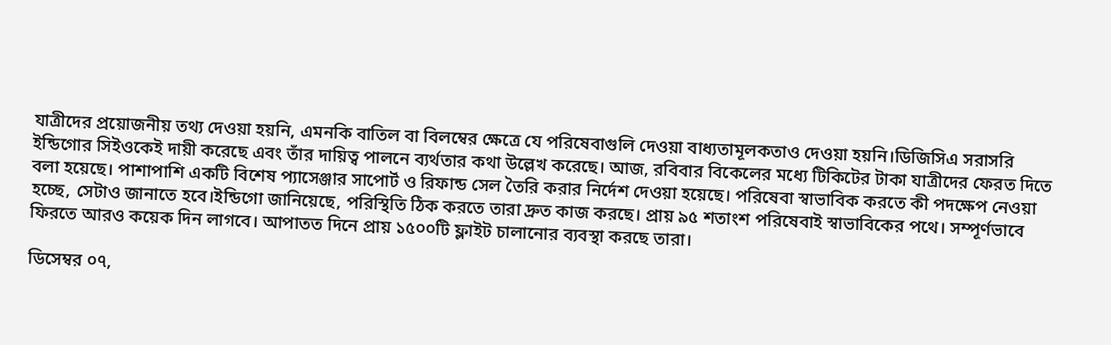যাত্রীদের প্রয়োজনীয় তথ্য দেওয়া হয়নি, এমনকি বাতিল বা বিলম্বের ক্ষেত্রে যে পরিষেবাগুলি দেওয়া বাধ্যতামূলকতাও দেওয়া হয়নি।ডিজিসিএ সরাসরি ইন্ডিগোর সিইওকেই দায়ী করেছে এবং তাঁর দায়িত্ব পালনে ব্যর্থতার কথা উল্লেখ করেছে। আজ, রবিবার বিকেলের মধ্যে টিকিটের টাকা যাত্রীদের ফেরত দিতে বলা হয়েছে। পাশাপাশি একটি বিশেষ প্যাসেঞ্জার সাপোর্ট ও রিফান্ড সেল তৈরি করার নির্দেশ দেওয়া হয়েছে। পরিষেবা স্বাভাবিক করতে কী পদক্ষেপ নেওয়া হচ্ছে, সেটাও জানাতে হবে।ইন্ডিগো জানিয়েছে, পরিস্থিতি ঠিক করতে তারা দ্রুত কাজ করছে। প্রায় ৯৫ শতাংশ পরিষেবাই স্বাভাবিকের পথে। সম্পূর্ণভাবে ফিরতে আরও কয়েক দিন লাগবে। আপাতত দিনে প্রায় ১৫০০টি ফ্লাইট চালানোর ব্যবস্থা করছে তারা।

ডিসেম্বর ০৭,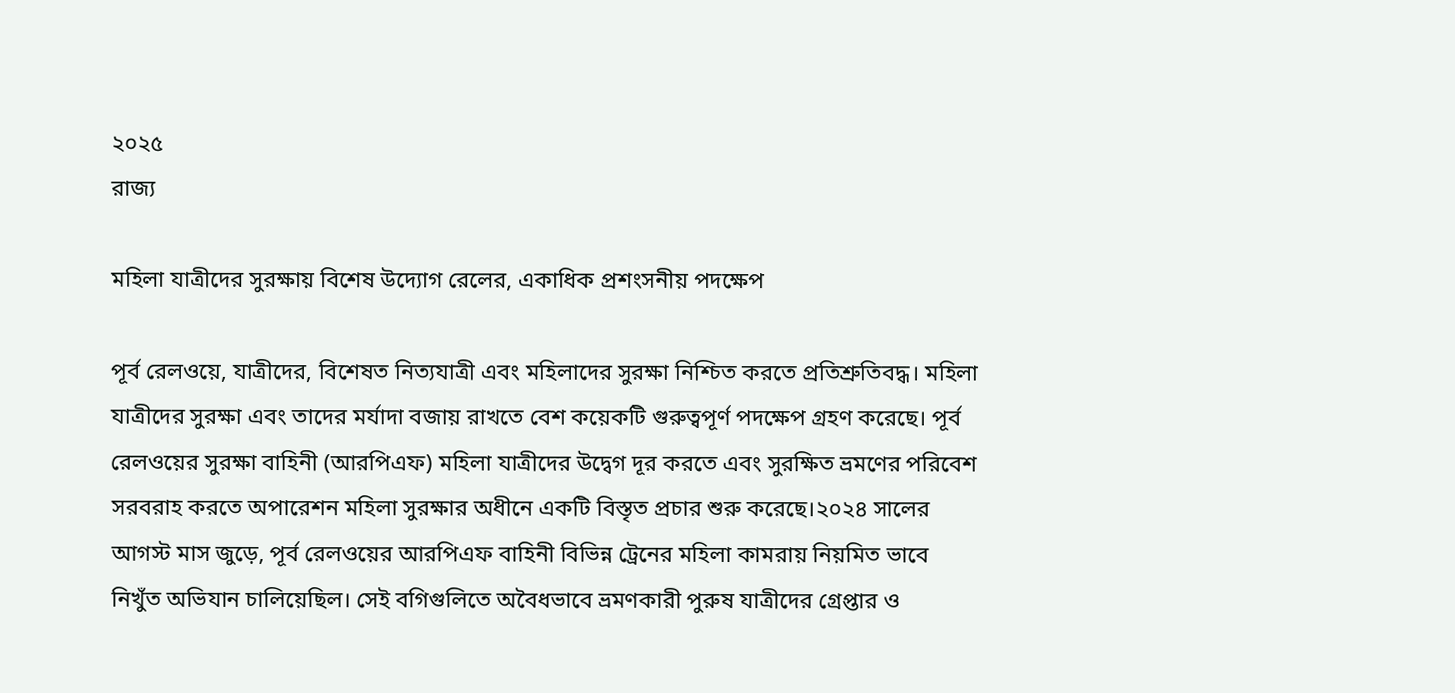২০২৫
রাজ্য

মহিলা যাত্রীদের সুরক্ষায় বিশেষ উদ্যোগ রেলের, একাধিক প্রশংসনীয় পদক্ষেপ

পূর্ব রেলওয়ে, যাত্রীদের, বিশেষত নিত্যযাত্রী এবং মহিলাদের সুরক্ষা নিশ্চিত করতে প্রতিশ্রুতিবদ্ধ। মহিলা যাত্রীদের সুরক্ষা এবং তাদের মর্যাদা বজায় রাখতে বেশ কয়েকটি গুরুত্বপূর্ণ পদক্ষেপ গ্রহণ করেছে। পূর্ব রেলওয়ের সুরক্ষা বাহিনী (আরপিএফ) মহিলা যাত্রীদের উদ্বেগ দূর করতে এবং সুরক্ষিত ভ্রমণের পরিবেশ সরবরাহ করতে অপারেশন মহিলা সুরক্ষার অধীনে একটি বিস্তৃত প্রচার শুরু করেছে।২০২৪ সালের আগস্ট মাস জুড়ে, পূর্ব রেলওয়ের আরপিএফ বাহিনী বিভিন্ন ট্রেনের মহিলা কামরায় নিয়মিত ভাবে নিখুঁত অভিযান চালিয়েছিল। সেই বগিগুলিতে অবৈধভাবে ভ্রমণকারী পুরুষ যাত্রীদের গ্রেপ্তার ও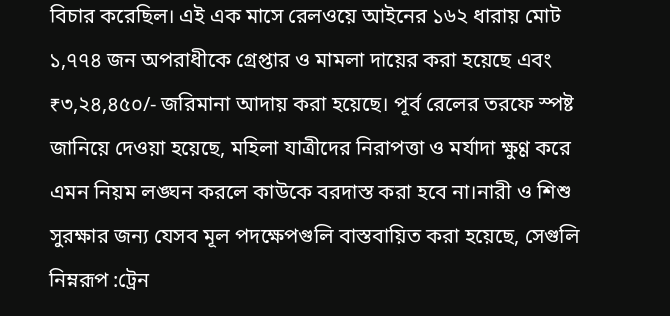বিচার করেছিল। এই এক মাসে রেলওয়ে আইনের ১৬২ ধারায় মোট ১,৭৭৪ জন অপরাধীকে গ্রেপ্তার ও মামলা দায়ের করা হয়েছে এবং ₹৩,২৪,৪৫০/- জরিমানা আদায় করা হয়েছে। পূর্ব রেলের তরফে স্পষ্ট জানিয়ে দেওয়া হয়েছে, মহিলা যাত্রীদের নিরাপত্তা ও মর্যাদা ক্ষুণ্ণ করে এমন নিয়ম লঙ্ঘন করলে কাউকে বরদাস্ত করা হবে না।নারী ও শিশু সুরক্ষার জন্য যেসব মূল পদক্ষেপগুলি বাস্তবায়িত করা হয়েছে, সেগুলি নিম্নরূপ :ট্রেন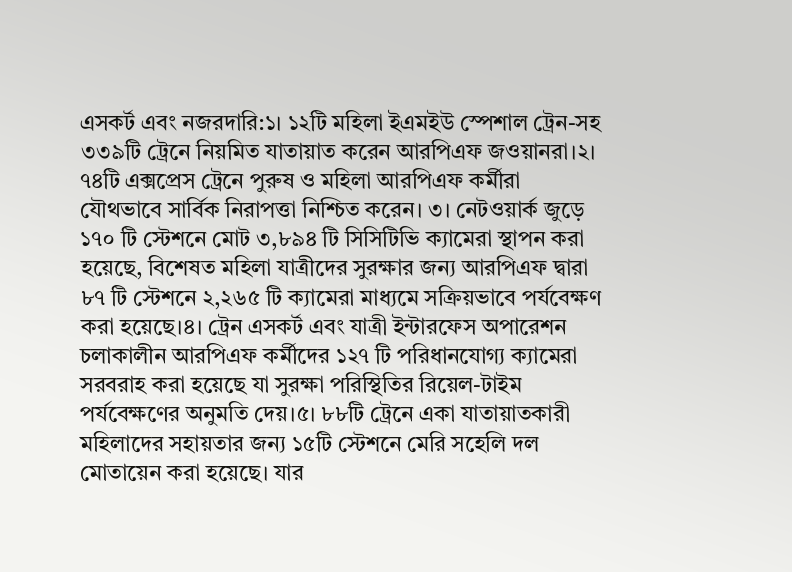এসকর্ট এবং নজরদারি:১। ১২টি মহিলা ইএমইউ স্পেশাল ট্রেন-সহ ৩৩৯টি ট্রেনে নিয়মিত যাতায়াত করেন আরপিএফ জওয়ানরা।২। ৭৪টি এক্সপ্রেস ট্রেনে পুরুষ ও মহিলা আরপিএফ কর্মীরা যৌথভাবে সার্বিক নিরাপত্তা নিশ্চিত করেন। ৩। নেটওয়ার্ক জুড়ে ১৭০ টি স্টেশনে মোট ৩,৮৯৪ টি সিসিটিভি ক্যামেরা স্থাপন করা হয়েছে, বিশেষত মহিলা যাত্রীদের সুরক্ষার জন্য আরপিএফ দ্বারা ৮৭ টি স্টেশনে ২,২৬৫ টি ক্যামেরা মাধ্যমে সক্রিয়ভাবে পর্যবেক্ষণ করা হয়েছে।৪। ট্রেন এসকর্ট এবং যাত্রী ইন্টারফেস অপারেশন চলাকালীন আরপিএফ কর্মীদের ১২৭ টি পরিধানযোগ্য ক্যামেরা সরবরাহ করা হয়েছে যা সুরক্ষা পরিস্থিতির রিয়েল-টাইম পর্যবেক্ষণের অনুমতি দেয়।৫। ৮৮টি ট্রেনে একা যাতায়াতকারী মহিলাদের সহায়তার জন্য ১৫টি স্টেশনে মেরি সহেলি দল মোতায়েন করা হয়েছে। যার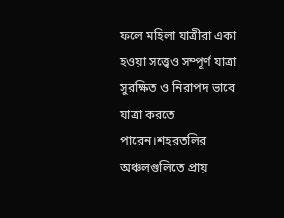ফলে মহিলা যাত্রীরা একা হওয়া সত্ত্বেও সম্পূর্ণ যাত্রা সুরক্ষিত ও নিরাপদ ভাবে যাত্রা করতে পারেন।শহরতলির অঞ্চলগুলিতে প্রায়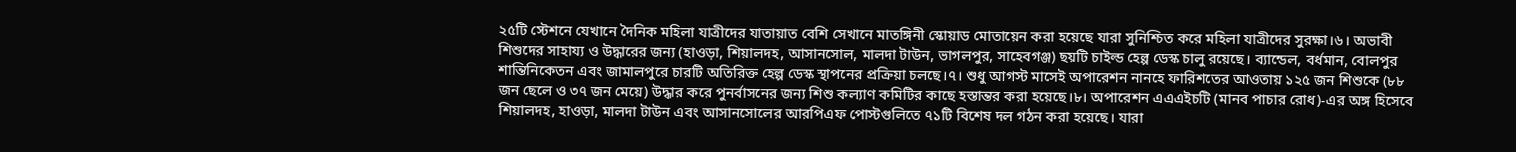২৫টি স্টেশনে যেখানে দৈনিক মহিলা যাত্রীদের যাতায়াত বেশি সেখানে মাতঙ্গিনী স্কোয়াড মোতায়েন করা হয়েছে যারা সুনিশ্চিত করে মহিলা যাত্রীদের সুরক্ষা।৬। অভাবী শিশুদের সাহায্য ও উদ্ধারের জন্য (হাওড়া, শিয়ালদহ, আসানসোল, মালদা টাউন, ভাগলপুর, সাহেবগঞ্জ) ছয়টি চাইল্ড হেল্প ডেস্ক চালু রয়েছে। ব্যান্ডেল, বর্ধমান, বোলপুর শান্তিনিকেতন এবং জামালপুরে চারটি অতিরিক্ত হেল্প ডেস্ক স্থাপনের প্রক্রিয়া চলছে।৭। শুধু আগস্ট মাসেই অপারেশন নানহে ফারিশতের আওতায় ১২৫ জন শিশুকে (৮৮ জন ছেলে ও ৩৭ জন মেয়ে) উদ্ধার করে পুনর্বাসনের জন্য শিশু কল্যাণ কমিটির কাছে হস্তান্তর করা হয়েছে।৮। অপারেশন এএএইচটি (মানব পাচার রোধ)-এর অঙ্গ হিসেবে শিয়ালদহ, হাওড়া, মালদা টাউন এবং আসানসোলের আরপিএফ পোস্টগুলিতে ৭১টি বিশেষ দল গঠন করা হয়েছে। যারা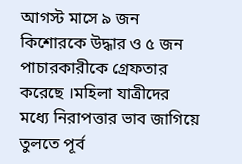আগস্ট মাসে ৯ জন কিশোরকে উদ্ধার ও ৫ জন পাচারকারীকে গ্রেফতার করেছে ।মহিলা যাত্রীদের মধ্যে নিরাপত্তার ভাব জাগিয়ে তুলতে পূর্ব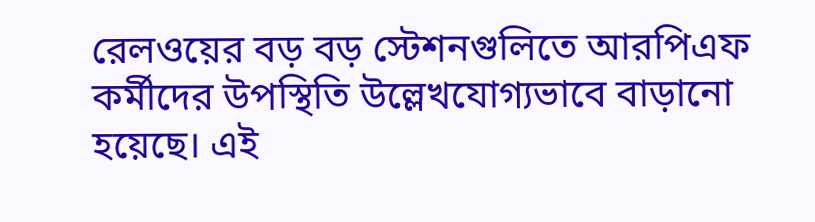রেলওয়ের বড় বড় স্টেশনগুলিতে আরপিএফ কর্মীদের উপস্থিতি উল্লেখযোগ্যভাবে বাড়ানো হয়েছে। এই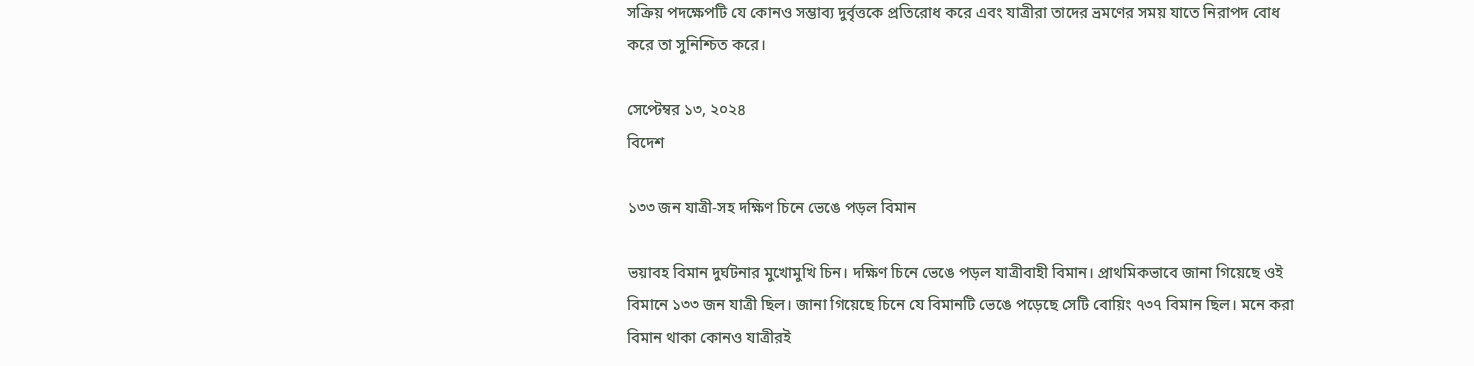সক্রিয় পদক্ষেপটি যে কোনও সম্ভাব্য দুর্বৃত্তকে প্রতিরোধ করে এবং যাত্রীরা তাদের ভ্রমণের সময় যাতে নিরাপদ বোধ করে তা সুনিশ্চিত করে।

সেপ্টেম্বর ১৩, ২০২৪
বিদেশ

১৩৩ জন যাত্রী-সহ দক্ষিণ চিনে ভেঙে পড়ল বিমান

ভয়াবহ বিমান দুর্ঘটনার মুখোমুখি চিন। দক্ষিণ চিনে ভেঙে পড়ল যাত্রীবাহী বিমান। প্রাথমিকভাবে জানা গিয়েছে ওই বিমানে ১৩৩ জন যাত্রী ছিল। জানা গিয়েছে চিনে যে বিমানটি ভেঙে পড়েছে সেটি বোয়িং ৭৩৭ বিমান ছিল। মনে করা বিমান থাকা কোনও যাত্রীরই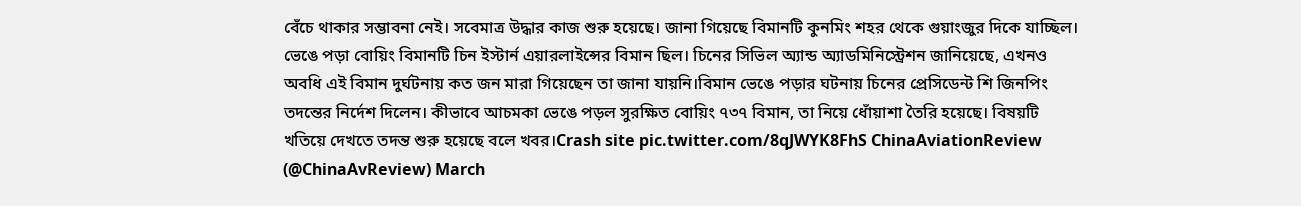বেঁচে থাকার সম্ভাবনা নেই। সবেমাত্র উদ্ধার কাজ শুরু হয়েছে। জানা গিয়েছে বিমানটি কুনমিং শহর থেকে গুয়াংজুর দিকে যাচ্ছিল। ভেঙে পড়া বোয়িং বিমানটি চিন ইস্টার্ন এয়ারলাইন্সের বিমান ছিল। চিনের সিভিল অ্যান্ড অ্যাডমিনিস্ট্রেশন জানিয়েছে, এখনও অবধি এই বিমান দুর্ঘটনায় কত জন মারা গিয়েছেন তা জানা যায়নি।বিমান ভেঙে পড়ার ঘটনায় চিনের প্রেসিডেন্ট শি জিনপিং তদন্তের নির্দেশ দিলেন। কীভাবে আচমকা ভেঙে পড়ল সুরক্ষিত বোয়িং ৭৩৭ বিমান, তা নিয়ে ধোঁয়াশা তৈরি হয়েছে। বিষয়টি খতিয়ে দেখতে তদন্ত শুরু হয়েছে বলে খবর।Crash site pic.twitter.com/8qJWYK8FhS ChinaAviationReview (@ChinaAvReview) March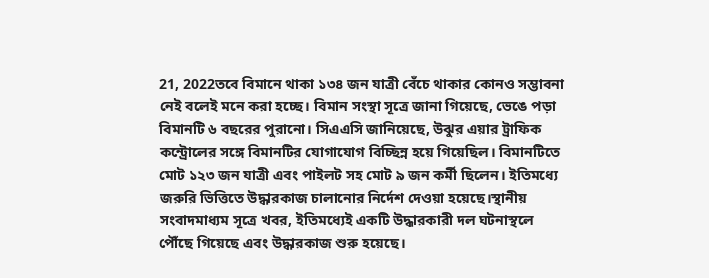21, 2022তবে বিমানে থাকা ১৩৪ জন যাত্রী বেঁচে থাকার কোনও সম্ভাবনা নেই বলেই মনে করা হচ্ছে। বিমান সংস্থা সূত্রে জানা গিয়েছে, ভেঙে পড়া বিমানটি ৬ বছরের পুরানো। সিএএসি জানিয়েছে, উঝুর এয়ার ট্রাফিক কন্ট্রোলের সঙ্গে বিমানটির যোগাযোগ বিচ্ছিন্ন হয়ে গিয়েছিল। বিমানটিতে মোট ১২৩ জন যাত্রী এবং পাইলট সহ মোট ৯ জন কর্মী ছিলেন। ইতিমধ্যে জরুরি ভিত্তিতে উদ্ধারকাজ চালানোর নির্দেশ দেওয়া হয়েছে।স্থানীয় সংবাদমাধ্যম সূত্রে খবর, ইতিমধ্যেই একটি উদ্ধারকারী দল ঘটনাস্থলে পৌঁছে গিয়েছে এবং উদ্ধারকাজ শুরু হয়েছে।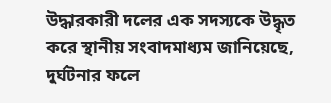উদ্ধারকারী দলের এক সদস্যকে উদ্ধৃত করে স্থানীয় সংবাদমাধ্যম জানিয়েছে, দুর্ঘটনার ফলে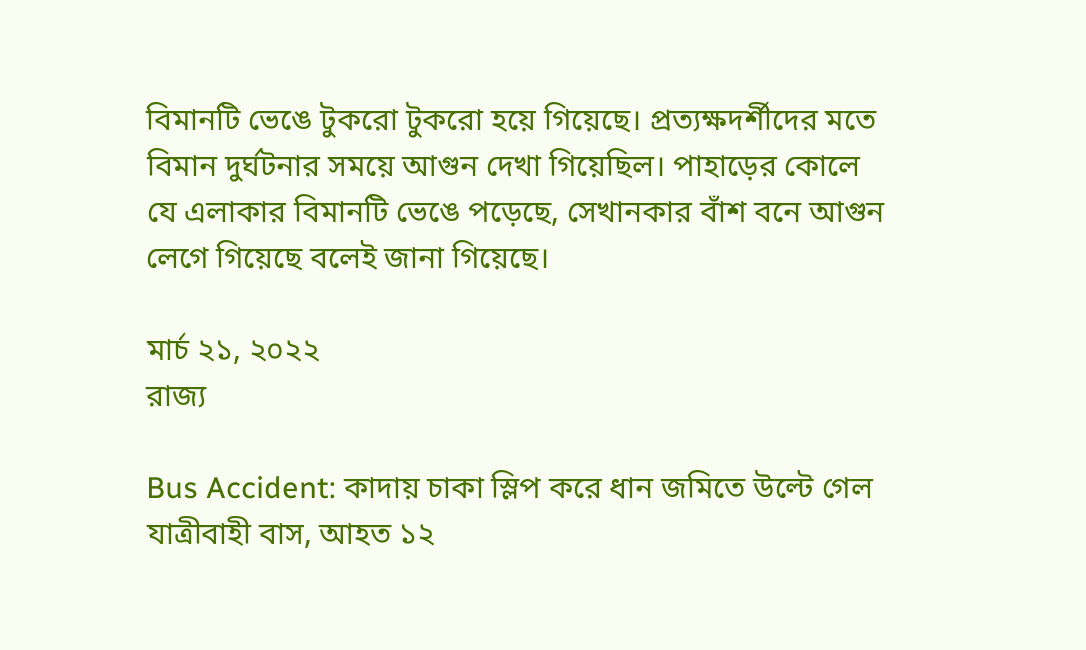বিমানটি ভেঙে টুকরো টুকরো হয়ে গিয়েছে। প্রত্যক্ষদর্শীদের মতে বিমান দুর্ঘটনার সময়ে আগুন দেখা গিয়েছিল। পাহাড়ের কোলে যে এলাকার বিমানটি ভেঙে পড়েছে, সেখানকার বাঁশ বনে আগুন লেগে গিয়েছে বলেই জানা গিয়েছে।

মার্চ ২১, ২০২২
রাজ্য

Bus Accident: কাদায় চাকা স্লিপ করে ধান জমিতে উল্টে গেল যাত্রীবাহী বাস, আহত ১২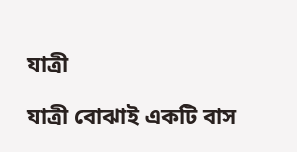যাত্রী

যাত্রী বোঝাই একটি বাস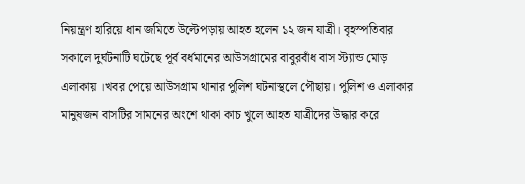নিয়ন্ত্রণ হারিয়ে ধান জমিতে উল্টেপড়ায় আহত হলেন ১২ জন যাত্রী। বৃহস্পতিবার সকালে দুর্ঘটনাটি ঘটেছে পূর্ব বর্ধমানের আউসগ্রামের বাবুরবাঁধ বাস স্ট্যান্ড মোড় এলাকায় ।খবর পেয়ে আউসগ্রাম থানার পুলিশ ঘটনাস্থলে পৌছায়। পুলিশ ও এলাকার মানুষজন বাসটির সামনের অংশে থাকা কাচ খুলে আহত যাত্রীদের উদ্ধার করে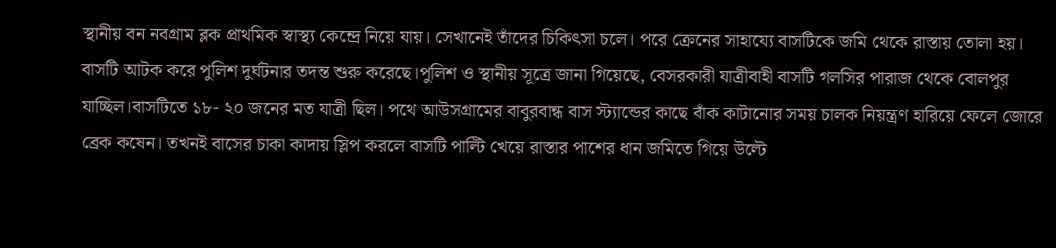স্থানীয় বন নবগ্রাম ব্লক প্রাথমিক স্বাস্থ্য কেন্দ্রে নিয়ে যায়। সেখানেই তাঁদের চিকিৎসা চলে। পরে ক্রেনের সাহায্যে বাসটিকে জমি থেকে রাস্তায় তোলা হয়। বাসটি আটক করে পুলিশ দুর্ঘটনার তদন্ত শুরু করেছে।পুলিশ ও স্থানীয় সূত্রে জানা গিয়েছে, বেসরকারী যাত্রীবাহী বাসটি গলসির পারাজ থেকে বোলপুর যাচ্ছিল।বাসটিতে ১৮- ২০ জনের মত যাত্রী ছিল। পথে আউসগ্রামের বাবুরবান্ধ বাস স্ট্যান্ডের কাছে বাঁক কাটানোর সময় চালক নিয়ন্ত্রণ হারিয়ে ফেলে জোরে ব্রেক কষেন। তখনই বাসের চাকা কাদায় স্লিপ করলে বাসটি পাল্টি খেয়ে রাস্তার পাশের ধান জমিতে গিয়ে উল্টে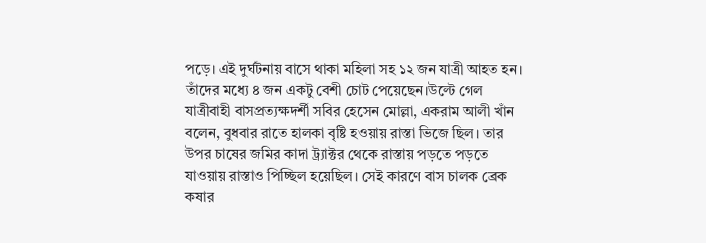পড়ে। এই দুর্ঘটনায় বাসে থাকা মহিলা সহ ১২ জন যাত্রী আহত হন। তাঁদের মধ্যে ৪ জন একটু বেশী চোট পেয়েছেন।উল্টে গেল যাত্রীবাহী বাসপ্রত্যক্ষদর্শী সবির হেসেন মোল্লা, একরাম আলী খাঁন বলেন, বুধবার রাতে হালকা বৃষ্টি হওয়ায় রাস্তা ভিজে ছিল। তার উপর চাষের জমির কাদা ট্র্যাক্টর থেকে রাস্তায় পড়তে পড়তে যাওয়ায় রাস্তাও পিচ্ছিল হয়েছিল। সেই কারণে বাস চালক ব্রেক কষার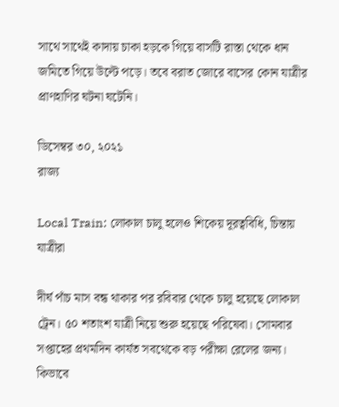সাথে সাথেই কাদায় চাকা হড়কে গিয়ে বাসটি রাস্তা থেকে ধান জমিতে গিয়ে উল্টে পড়ে। তবে বরাত জোরে বাসের কোন যাত্রীর প্রাণহাণির ঘটনা ঘটেনি।

ডিসেম্বর ৩০, ২০২১
রাজ্য

Local Train: লোকাল চালু হলেও শিকেয় দূরত্ববিধি, চিন্তায় যাত্রীরা

দীর্ঘ পাঁচ মাস বন্ধ থাকার পর রবিবার থেকে চালু হয়েছে লোকাল ট্রেন। ৫০ শতাংশ যাত্রী নিয়ে শুরু হয়েছে পরিষেবা। সোমবার সপ্তাহের প্রথমদিন কার্যত সবথেকে বড় পরীক্ষা রেলের জন্য। কিভাবে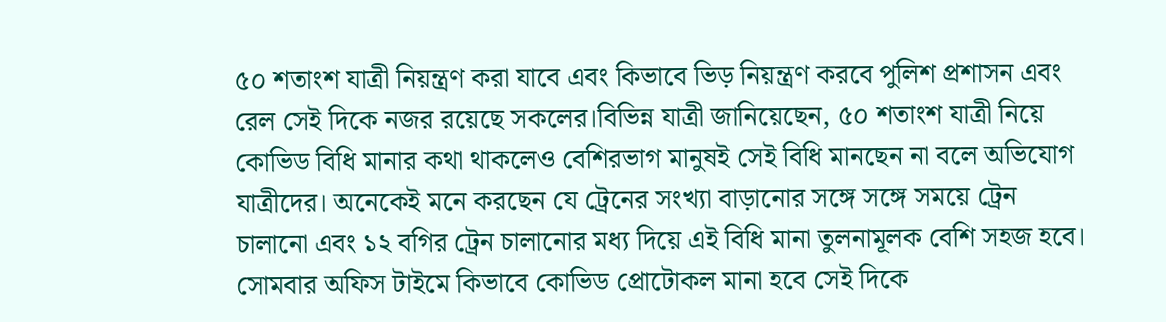৫০ শতাংশ যাত্রী নিয়ন্ত্রণ করা যাবে এবং কিভাবে ভিড় নিয়ন্ত্রণ করবে পুলিশ প্রশাসন এবং রেল সেই দিকে নজর রয়েছে সকলের।বিভিন্ন যাত্রী জানিয়েছেন, ৫০ শতাংশ যাত্রী নিয়ে কোভিড বিধি মানার কথা থাকলেও বেশিরভাগ মানুষই সেই বিধি মানছেন না বলে অভিযোগ যাত্রীদের। অনেকেই মনে করছেন যে ট্রেনের সংখ্যা বাড়ানোর সঙ্গে সঙ্গে সময়ে ট্রেন চালানো এবং ১২ বগির ট্রেন চালানোর মধ্য দিয়ে এই বিধি মানা তুলনামূলক বেশি সহজ হবে। সোমবার অফিস টাইমে কিভাবে কোভিড প্রোটোকল মানা হবে সেই দিকে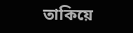তাকিয়ে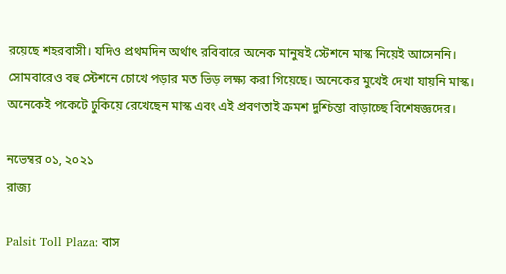রয়েছে শহরবাসী। যদিও প্রথমদিন অর্থাৎ রবিবারে অনেক মানুষই স্টেশনে মাস্ক নিয়েই আসেননি। সোমবারেও বহু স্টেশনে চোখে পড়ার মত ভিড় লক্ষ্য করা গিয়েছে। অনেকের মুখেই দেখা যায়নি মাস্ক। অনেকেই পকেটে ঢুকিয়ে রেখেছেন মাস্ক এবং এই প্রবণতাই ক্রমশ দুশ্চিন্তা বাড়াচ্ছে বিশেষজ্ঞদের।

নভেম্বর ০১, ২০২১
রাজ্য

Palsit Toll Plaza: বাস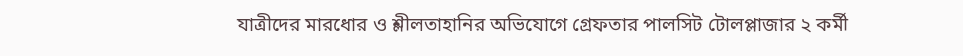যাত্রীদের মারধোর ও শ্লীলতাহানির অভিযোগে গ্রেফতার পালসিট টোলপ্লাজার ২ কর্মী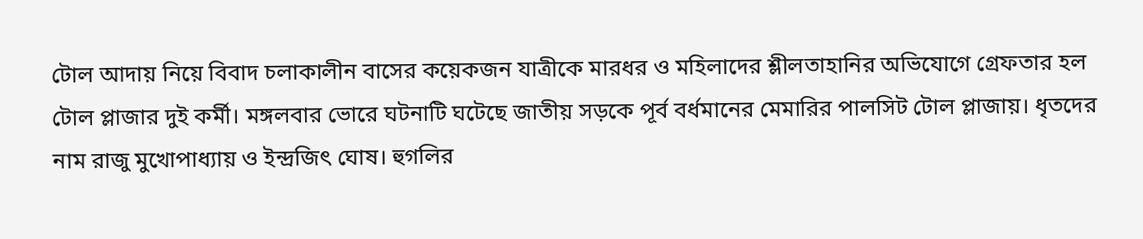টোল আদায় নিয়ে বিবাদ চলাকালীন বাসের কয়েকজন যাত্রীকে মারধর ও মহিলাদের শ্লীলতাহানির অভিযোগে গ্রেফতার হল টোল প্লাজার দুই কর্মী। মঙ্গলবার ভোরে ঘটনাটি ঘটেছে জাতীয় সড়কে পূর্ব বর্ধমানের মেমারির পালসিট টোল প্লাজায়। ধৃতদের নাম রাজু মুখোপাধ্যায় ও ইন্দ্রজিৎ ঘোষ। হুগলির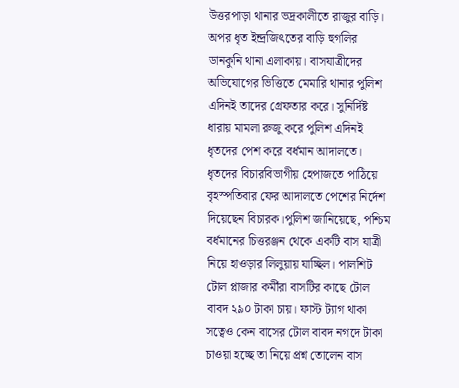উত্তরপাড়া থানার ভদ্রকালীতে রাজুর বাড়ি। অপর ধৃত ইন্দ্রজিৎতের বাড়ি হুগলির ডানকুনি থানা এলাকায়। বাসযাত্রীদের অভিযোগের ভিত্তিতে মেমারি থানার পুলিশ এদিনই তাদের গ্রেফতার করে। সুনির্দিষ্ট ধারায় মামলা রুজু করে পুলিশ এদিনই ধৃতদের পেশ করে বর্ধমান আদালতে। ধৃতদের বিচারবিভাগীয় হেপাজতে পাঠিয়ে বৃহস্পতিবার ফের আদালতে পেশের নির্দেশ দিয়েছেন বিচারক।পুলিশ জানিয়েছে, পশ্চিম বর্ধমানের চিত্তরঞ্জন থেকে একটি বাস যাত্রী নিয়ে হাওড়ার লিলুয়ায় যাচ্ছিল। পালশিট টোল প্লাজার কর্মীরা বাসটির কাছে টোল বাবদ ২৯০ টাকা চায়। ফাস্ট ট্যাগ থাকা সত্বেও কেন বাসের টোল বাবদ নগদে টাকা চাওয়া হচ্ছে তা নিয়ে প্রশ্ন তোলেন বাস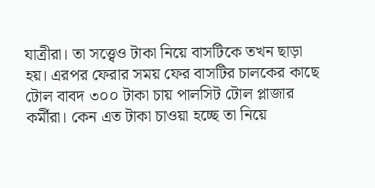যাত্রীরা। তা সত্ত্বেও টাকা নিয়ে বাসটিকে তখন ছাড়া হয়। এরপর ফেরার সময় ফের বাসটির চালকের কাছে টোল বাবদ ৩০০ টাকা চায় পালসিট টোল প্লাজার কর্মীরা। কেন এত টাকা চাওয়া হচ্ছে তা নিয়ে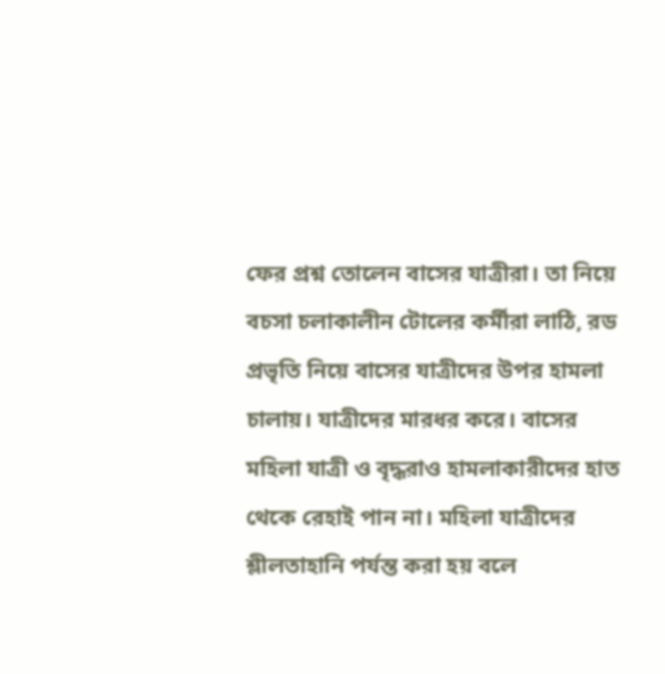ফের প্রশ্ন তোলেন বাসের যাত্রীরা। তা নিয়ে বচসা চলাকালীন টোলের কর্মীরা লাঠি, রড প্রভৃতি নিয়ে বাসের যাত্রীদের উপর হামলা চালায়। যাত্রীদের মারধর করে। বাসের মহিলা যাত্রী ও বৃদ্ধরাও হামলাকারীদের হাত থেকে রেহাই পান না। মহিলা যাত্রীদের শ্লীলতাহানি পর্যন্ত করা হয় বলে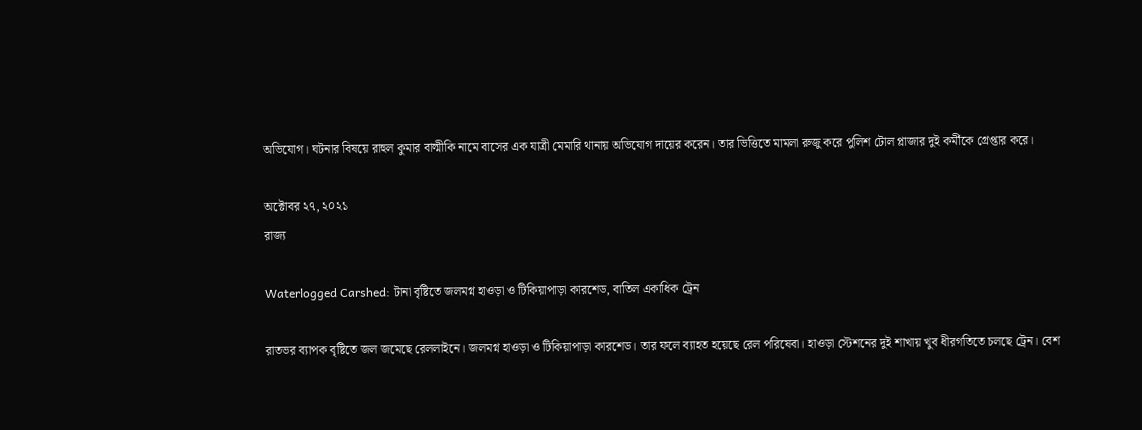অভিযোগ। ঘটনার বিষয়ে রাহুল কুমার বাল্মীকি নামে বাসের এক যাত্রী মেমারি থানায় অভিযোগ দায়ের করেন। তার ভিত্তিতে মামলা রুজু করে পুলিশ টোল প্লাজার দুই কর্মীকে গ্রেপ্তার করে।

অক্টোবর ২৭, ২০২১
রাজ্য

Waterlogged Carshed: টানা বৃষ্টিতে জলমগ্ন হাওড়া ও টিকিয়াপাড়া কারশেড, বাতিল একাধিক ট্রেন

রাতভর ব্যাপক বৃষ্টিতে জল জমেছে রেললাইনে। জলমগ্ন হাওড়া ও টিকিয়াপাড়া কারশেড। তার ফলে ব্যাহত হয়েছে রেল পরিষেবা। হাওড়া স্টেশনের দুই শাখায় খুব ধীরগতিতে চলছে ট্রেন। বেশ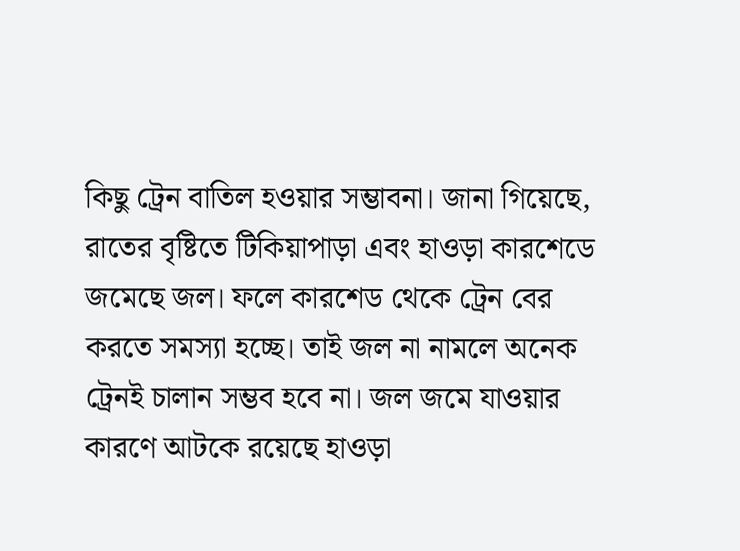কিছু ট্রেন বাতিল হওয়ার সম্ভাবনা। জানা গিয়েছে, রাতের বৃষ্টিতে টিকিয়াপাড়া এবং হাওড়া কারশেডে জমেছে জল। ফলে কারশেড থেকে ট্রেন বের করতে সমস্যা হচ্ছে। তাই জল না নামলে অনেক ট্রেনই চালান সম্ভব হবে না। জল জমে যাওয়ার কারণে আটকে রয়েছে হাওড়া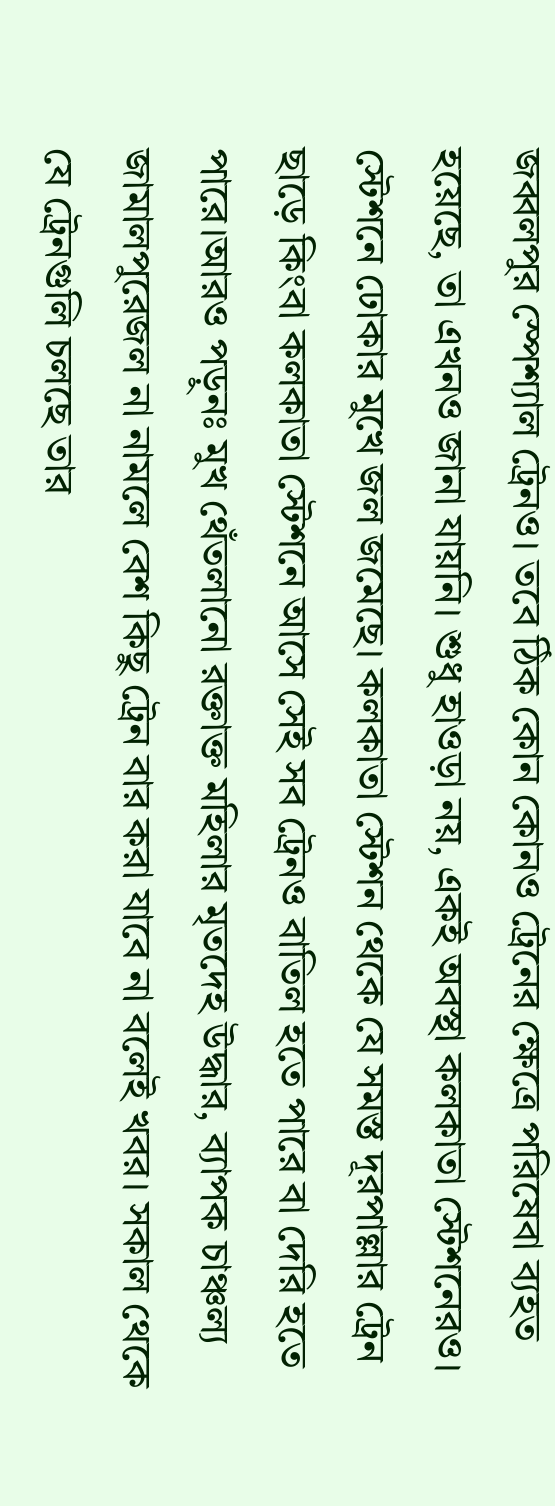জব্বলপুর স্পেশ্যাল ট্রেনও। তবে ঠিক কোন কোনও ট্রেনের ক্ষেত্রে পরিষেবা ব্যহত হয়েছে, তা এখনও জানা যায়নি। শুধু হাওড়া নয়, একই অবস্থা কলকাতা স্টেশনেরও। স্টেশনে ঢোকার মুখে জল জমেছে। কলকাতা স্টেশন থেকে যে সমস্ত দূরপাল্লার ট্রেন ছাড়ে কিংবা কলকাতা স্টেশনে আসে সেই সব ট্রেনও বাতিল হতে পারে বা দেরি হতে পারে।আরও পড়ুনঃ মুখ থেঁতলানো রক্তাক্ত মহিলার মৃতদেহ উদ্ধার, ব্যাপক চাঞ্চল্য জামালপুরেজল না নামলে বেশ কিছু ট্রেন বার করা যাবে না বলেই খবর। সকাল থেকে যে ট্রেনগুলি চলছে তার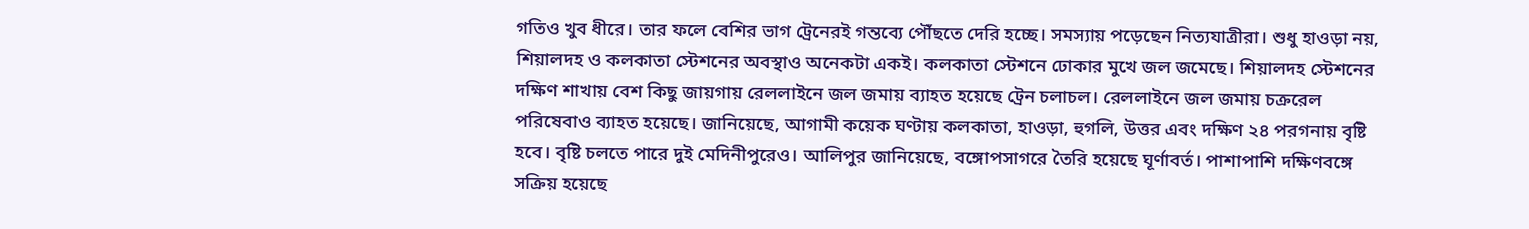গতিও খুব ধীরে। তার ফলে বেশির ভাগ ট্রেনেরই গন্তব্যে পৌঁছতে দেরি হচ্ছে। সমস্যায় পড়েছেন নিত্যযাত্রীরা। শুধু হাওড়া নয়, শিয়ালদহ ও কলকাতা স্টেশনের অবস্থাও অনেকটা একই। কলকাতা স্টেশনে ঢোকার মুখে জল জমেছে। শিয়ালদহ স্টেশনের দক্ষিণ শাখায় বেশ কিছু জায়গায় রেললাইনে জল জমায় ব্যাহত হয়েছে ট্রেন চলাচল। রেললাইনে জল জমায় চক্ররেল পরিষেবাও ব্যাহত হয়েছে। জানিয়েছে, আগামী কয়েক ঘণ্টায় কলকাতা, হাওড়া, হুগলি, উত্তর এবং দক্ষিণ ২৪ পরগনায় বৃষ্টি হবে। বৃষ্টি চলতে পারে দুই মেদিনীপুরেও। আলিপুর জানিয়েছে, বঙ্গোপসাগরে তৈরি হয়েছে ঘূর্ণাবর্ত। পাশাপাশি দক্ষিণবঙ্গে সক্রিয় হয়েছে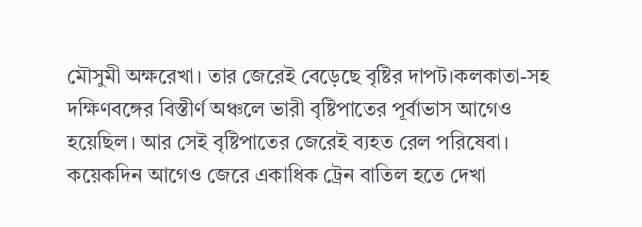মৌসুমী অক্ষরেখা। তার জেরেই বেড়েছে বৃষ্টির দাপট।কলকাতা-সহ দক্ষিণবঙ্গের বিস্তীর্ণ অঞ্চলে ভারী বৃষ্টিপাতের পূর্বাভাস আগেও হয়েছিল। আর সেই বৃষ্টিপাতের জেরেই ব্যহত রেল পরিষেবা। কয়েকদিন আগেও জেরে একাধিক ট্রেন বাতিল হতে দেখা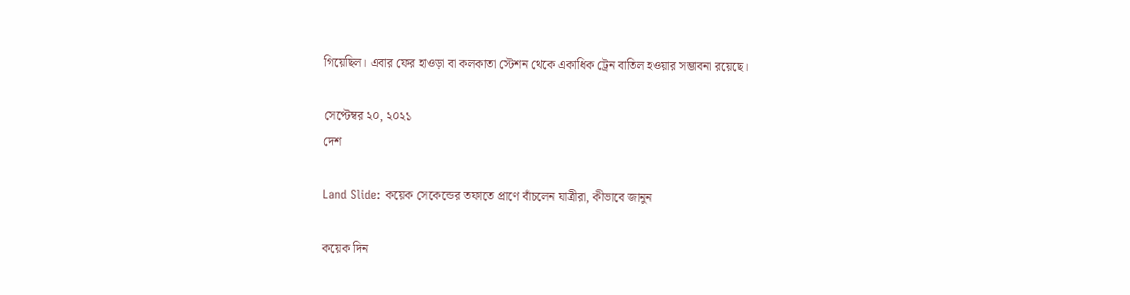গিয়েছিল। এবার ফের হাওড়া বা কলকাতা স্টেশন থেকে একাধিক ট্রেন বাতিল হওয়ার সম্ভাবনা রয়েছে।

সেপ্টেম্বর ২০, ২০২১
দেশ

Land Slide: কয়েক সেকেন্ডের তফাতে প্রাণে বাঁচলেন যাত্রীরা, কীভাবে জানুন

কয়েক দিন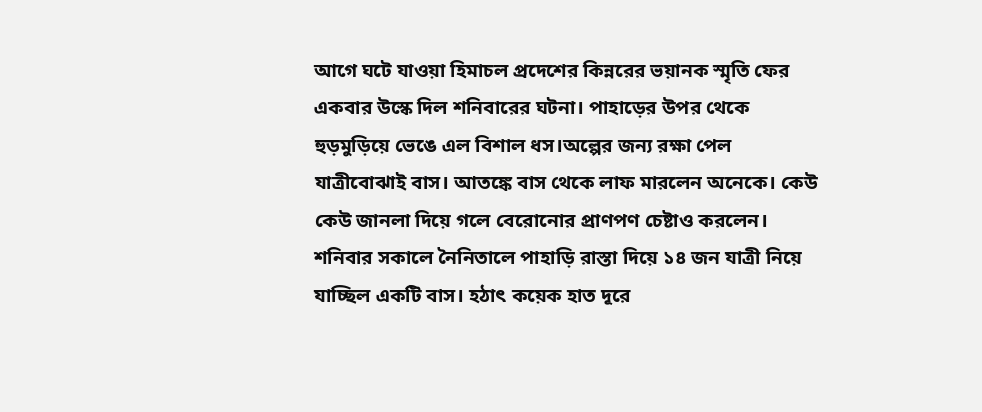আগে ঘটে যাওয়া হিমাচল প্রদেশের কিন্নরের ভয়ানক স্মৃতি ফের একবার উস্কে দিল শনিবারের ঘটনা। পাহাড়ের উপর থেকে হুড়মুড়িয়ে ভেঙে এল বিশাল ধস।অল্পের জন্য রক্ষা পেল যাত্রীবোঝাই বাস। আতঙ্কে বাস থেকে লাফ মারলেন অনেকে। কেউ কেউ জানলা দিয়ে গলে বেরোনোর প্রাণপণ চেষ্টাও করলেন। শনিবার সকালে নৈনিতালে পাহাড়ি রাস্তা দিয়ে ১৪ জন যাত্রী নিয়ে যাচ্ছিল একটি বাস। হঠাৎ কয়েক হাত দূরে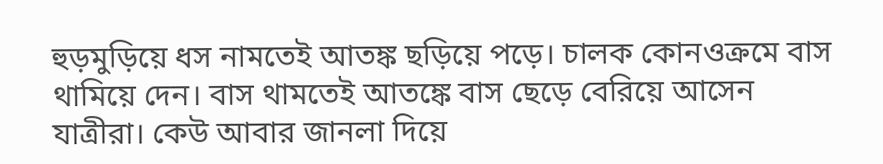হুড়মুড়িয়ে ধস নামতেই আতঙ্ক ছড়িয়ে পড়ে। চালক কোনওক্রমে বাস থামিয়ে দেন। বাস থামতেই আতঙ্কে বাস ছেড়ে বেরিয়ে আসেন যাত্রীরা। কেউ আবার জানলা দিয়ে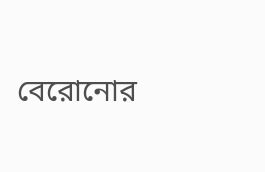বেরোনোর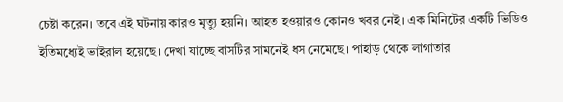চেষ্টা করেন। তবে এই ঘটনায় কারও মৃত্যু হয়নি। আহত হওয়ারও কোনও খবর নেই। এক মিনিটের একটি ভিডিও ইতিমধ্যেই ভাইরাল হয়েছে। দেখা যাচ্ছে বাসটির সামনেই ধস নেমেছে। পাহাড় থেকে লাগাতার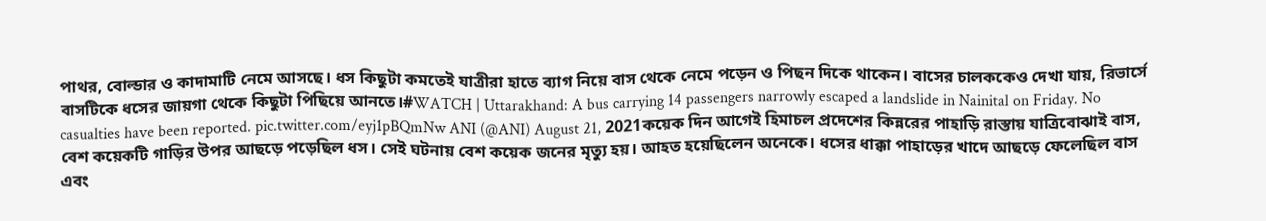পাথর, বোল্ডার ও কাদামাটি নেমে আসছে। ধস কিছুটা কমতেই যাত্রীরা হাতে ব্যাগ নিয়ে বাস থেকে নেমে পড়েন ও পিছন দিকে থাকেন। বাসের চালককেও দেখা যায়, রিভার্সে বাসটিকে ধসের জায়গা থেকে কিছুটা পিছিয়ে আনতে।#WATCH | Uttarakhand: A bus carrying 14 passengers narrowly escaped a landslide in Nainital on Friday. No casualties have been reported. pic.twitter.com/eyj1pBQmNw ANI (@ANI) August 21, 2021কয়েক দিন আগেই হিমাচল প্রদেশের কিন্নরের পাহাড়ি রাস্তায় যাত্রিবোঝাই বাস, বেশ কয়েকটি গাড়ির উপর আছড়ে পড়েছিল ধস। সেই ঘটনায় বেশ কয়েক জনের মৃত্যু হয়। আহত হয়েছিলেন অনেকে। ধসের ধাক্কা পাহাড়ের খাদে আছড়ে ফেলেছিল বাস এবং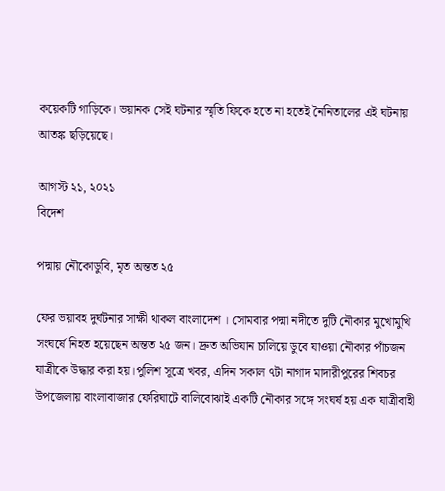কয়েকটি গাড়িকে। ভয়ানক সেই ঘটনার স্মৃতি ফিকে হতে না হতেই নৈনিতালের এই ঘটনায় আতঙ্ক ছড়িয়েছে।

আগস্ট ২১, ২০২১
বিদেশ

পদ্মায় নৌকোডুবি, মৃত অন্তত ২৫

ফের ভয়াবহ দুর্ঘটনার সাক্ষী থাকল বাংলাদেশ । সোমবার পদ্মা নদীতে দুটি নৌকার মুখোমুখি সংঘর্ষে নিহত হয়েছেন অন্তত ২৫ জন। দ্রুত অভিযান চালিয়ে ডুবে যাওয়া নৌকার পাঁচজন যাত্রীকে উদ্ধার করা হয়।পুলিশ সূত্রে খবর, এদিন সকাল ৭টা নাগাদ মাদারীপুরের শিবচর উপজেলায় বাংলাবাজার ফেরিঘাটে বালিবোঝাই একটি নৌকার সঙ্গে সংঘর্ষ হয় এক যাত্রীবাহী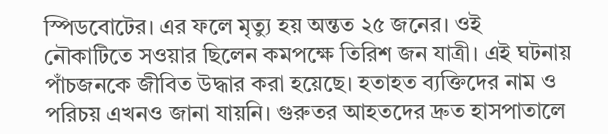স্পিডবোটের। এর ফলে মৃত্যু হয় অন্তত ২৫ জনের। ওই নৌকাটিতে সওয়ার ছিলেন কমপক্ষে তিরিশ জন যাত্রী। এই ঘটনায় পাঁচজনকে জীবিত উদ্ধার করা হয়েছে। হতাহত ব্যক্তিদের নাম ও পরিচয় এখনও জানা যায়নি। গুরুতর আহতদের দ্রুত হাসপাতালে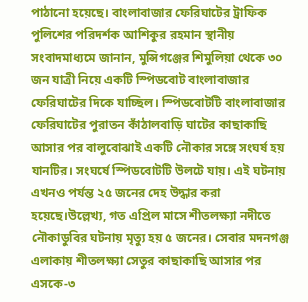পাঠানো হয়েছে। বাংলাবাজার ফেরিঘাটের ট্রাফিক পুলিশের পরিদর্শক আশিকুর রহমান স্থানীয় সংবাদমাধ্যমে জানান, মুন্সিগঞ্জের শিমুলিয়া থেকে ৩০ জন যাত্রী নিয়ে একটি স্পিডবোট বাংলাবাজার ফেরিঘাটের দিকে যাচ্ছিল। স্পিডবোটটি বাংলাবাজার ফেরিঘাটের পুরাতন কাঁঠালবাড়ি ঘাটের কাছাকাছি আসার পর বালুবোঝাই একটি নৌকার সঙ্গে সংঘর্ষ হয় যানটির। সংঘর্ষে স্পিডবোটটি উলটে যায়। এই ঘটনায় এখনও পর্যন্ত ২৫ জনের দেহ উদ্ধার করা হয়েছে।উল্লেখ্য, গত এপ্রিল মাসে শীতলক্ষ্যা নদীতে নৌকাডুবির ঘটনায় মৃত্যু হয় ৫ জনের। সেবার মদনগঞ্জ এলাকায় শীতলক্ষ্যা সেতুর কাছাকাছি আসার পর এসকে-৩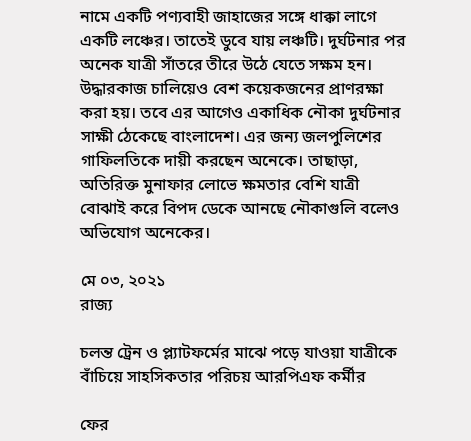নামে একটি পণ্যবাহী জাহাজের সঙ্গে ধাক্কা লাগে একটি লঞ্চের। তাতেই ডুবে যায় লঞ্চটি। দুর্ঘটনার পর অনেক যাত্রী সাঁতরে তীরে উঠে যেতে সক্ষম হন। উদ্ধারকাজ চালিয়েও বেশ কয়েকজনের প্রাণরক্ষা করা হয়। তবে এর আগেও একাধিক নৌকা দুর্ঘটনার সাক্ষী ঠেকেছে বাংলাদেশ। এর জন্য জলপুলিশের গাফিলতিকে দায়ী করছেন অনেকে। তাছাড়া, অতিরিক্ত মুনাফার লোভে ক্ষমতার বেশি যাত্রী বোঝাই করে বিপদ ডেকে আনছে নৌকাগুলি বলেও অভিযোগ অনেকের।

মে ০৩, ২০২১
রাজ্য

চলন্ত ট্রেন ও প্ল্যাটফর্মের মাঝে পড়ে যাওয়া যাত্রীকে বাঁচিয়ে সাহসিকতার পরিচয় আরপিএফ কর্মীর

ফের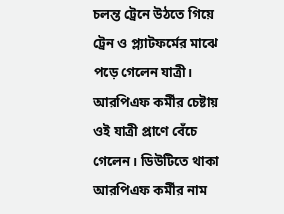চলন্ত ট্রেনে উঠতে গিয়ে ট্রেন ও প্ল্যাটফর্মের মাঝে পড়ে গেলেন যাত্রী। আরপিএফ কর্মীর চেষ্টায় ওই যাত্রী প্রাণে বেঁচে গেলেন। ডিউটিতে থাকা আরপিএফ কর্মীর নাম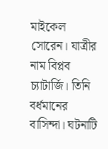মাইকেল সোরেন। যাত্রীর নাম বিপ্লব চ্যাটার্জি। তিনি বর্ধমানের বাসিন্দা। ঘটনাটি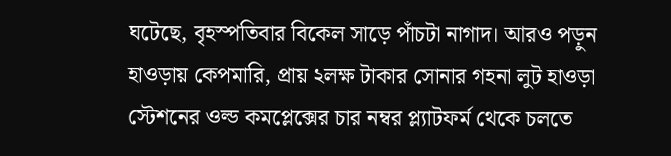ঘটেছে, বৃহস্পতিবার বিকেল সাড়ে পাঁচটা নাগাদ। আরও পড়ুন হাওড়ায় কেপমারি, প্রায় ২লক্ষ টাকার সোনার গহনা লুট হাওড়া স্টেশনের ওল্ড কমপ্লেক্সের চার নম্বর প্ল্যাটফর্ম থেকে চলতে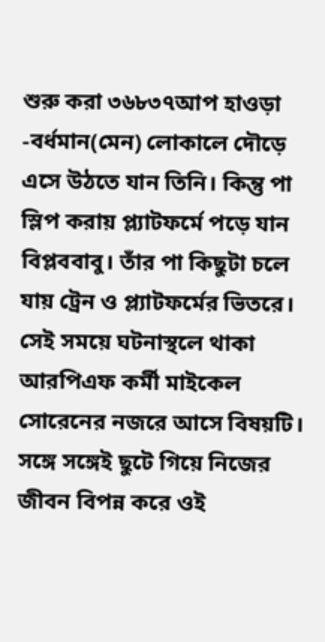শুরু করা ৩৬৮৩৭আপ হাওড়া -বর্ধমান(মেন) লোকালে দৌড়ে এসে উঠতে যান তিনি। কিন্তু পা স্লিপ করায় প্ল্যাটফর্মে পড়ে যান বিপ্লববাবু। তাঁর পা কিছুটা চলে যায় ট্রেন ও প্ল্যাটফর্মের ভিতরে। সেই সময়ে ঘটনাস্থলে থাকা আরপিএফ কর্মী মাইকেল সোরেনের নজরে আসে বিষয়টি। সঙ্গে সঙ্গেই ছুটে গিয়ে নিজের জীবন বিপন্ন করে ওই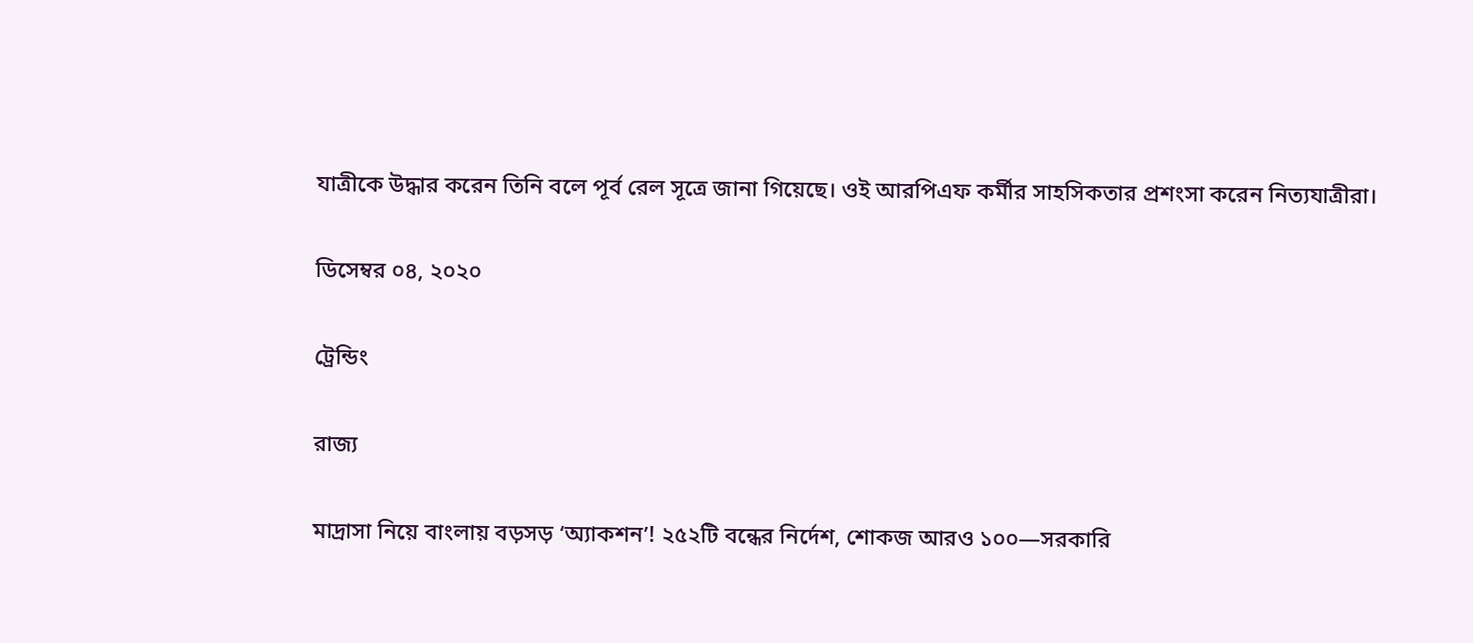যাত্রীকে উদ্ধার করেন তিনি বলে পূর্ব রেল সূত্রে জানা গিয়েছে। ওই আরপিএফ কর্মীর সাহসিকতার প্রশংসা করেন নিত্যযাত্রীরা।

ডিসেম্বর ০৪, ২০২০

ট্রেন্ডিং

রাজ্য

মাদ্রাসা নিয়ে বাংলায় বড়সড় ‘অ্যাকশন’! ২৫২টি বন্ধের নির্দেশ, শোকজ আরও ১০০—সরকারি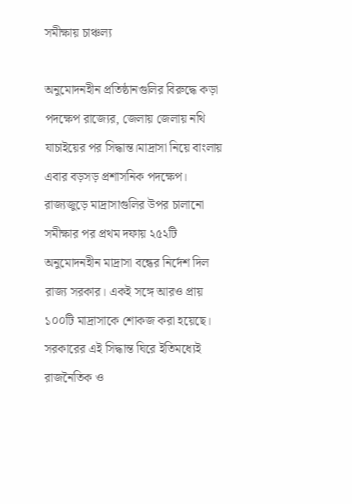সমীক্ষায় চাঞ্চল্য

অনুমোদনহীন প্রতিষ্ঠানগুলির বিরুদ্ধে কড়া পদক্ষেপ রাজ্যের, জেলায় জেলায় নথি যাচাইয়ের পর সিদ্ধান্ত।মাদ্রাসা নিয়ে বাংলায় এবার বড়সড় প্রশাসনিক পদক্ষেপ। রাজ্যজুড়ে মাদ্রাসাগুলির উপর চালানো সমীক্ষার পর প্রথম দফায় ২৫২টি অনুমোদনহীন মাদ্রাসা বন্ধের নির্দেশ দিল রাজ্য সরকার। একই সঙ্গে আরও প্রায় ১০০টি মাদ্রাসাকে শোকজ করা হয়েছে। সরকারের এই সিদ্ধান্ত ঘিরে ইতিমধ্যেই রাজনৈতিক ও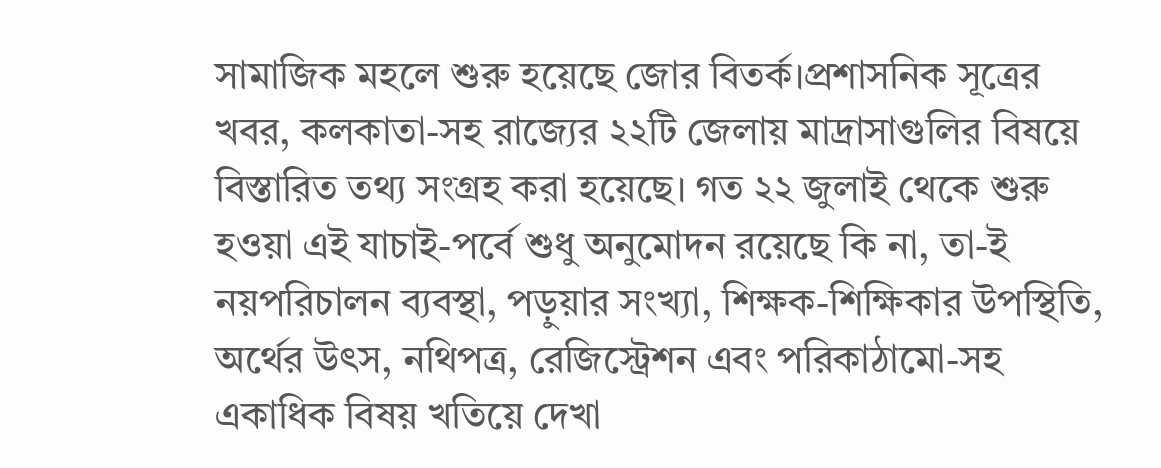সামাজিক মহলে শুরু হয়েছে জোর বিতর্ক।প্রশাসনিক সূত্রের খবর, কলকাতা-সহ রাজ্যের ২২টি জেলায় মাদ্রাসাগুলির বিষয়ে বিস্তারিত তথ্য সংগ্রহ করা হয়েছে। গত ২২ জুলাই থেকে শুরু হওয়া এই যাচাই-পর্বে শুধু অনুমোদন রয়েছে কি না, তা-ই নয়পরিচালন ব্যবস্থা, পড়ুয়ার সংখ্যা, শিক্ষক-শিক্ষিকার উপস্থিতি, অর্থের উৎস, নথিপত্র, রেজিস্ট্রেশন এবং পরিকাঠামো-সহ একাধিক বিষয় খতিয়ে দেখা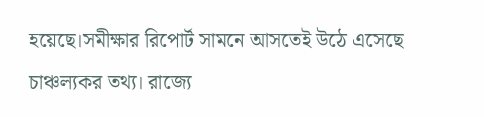হয়েছে।সমীক্ষার রিপোর্ট সামনে আসতেই উঠে এসেছে চাঞ্চল্যকর তথ্য। রাজ্যে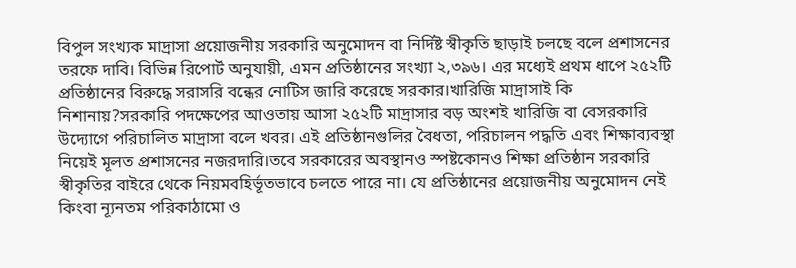বিপুল সংখ্যক মাদ্রাসা প্রয়োজনীয় সরকারি অনুমোদন বা নির্দিষ্ট স্বীকৃতি ছাড়াই চলছে বলে প্রশাসনের তরফে দাবি। বিভিন্ন রিপোর্ট অনুযায়ী, এমন প্রতিষ্ঠানের সংখ্যা ২,৩৯৬। এর মধ্যেই প্রথম ধাপে ২৫২টি প্রতিষ্ঠানের বিরুদ্ধে সরাসরি বন্ধের নোটিস জারি করেছে সরকার।খারিজি মাদ্রাসাই কি নিশানায়?সরকারি পদক্ষেপের আওতায় আসা ২৫২টি মাদ্রাসার বড় অংশই খারিজি বা বেসরকারি উদ্যোগে পরিচালিত মাদ্রাসা বলে খবর। এই প্রতিষ্ঠানগুলির বৈধতা, পরিচালন পদ্ধতি এবং শিক্ষাব্যবস্থা নিয়েই মূলত প্রশাসনের নজরদারি।তবে সরকারের অবস্থানও স্পষ্টকোনও শিক্ষা প্রতিষ্ঠান সরকারি স্বীকৃতির বাইরে থেকে নিয়মবহির্ভূতভাবে চলতে পারে না। যে প্রতিষ্ঠানের প্রয়োজনীয় অনুমোদন নেই কিংবা ন্যূনতম পরিকাঠামো ও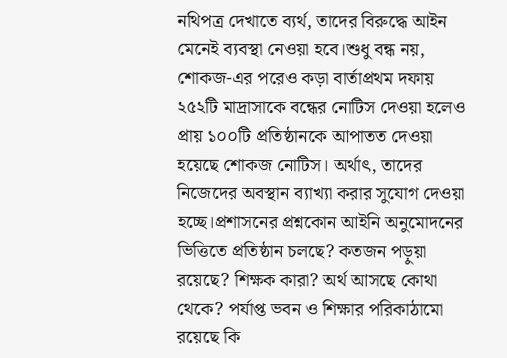নথিপত্র দেখাতে ব্যর্থ, তাদের বিরুদ্ধে আইন মেনেই ব্যবস্থা নেওয়া হবে।শুধু বন্ধ নয়, শোকজ-এর পরেও কড়া বার্তাপ্রথম দফায় ২৫২টি মাদ্রাসাকে বন্ধের নোটিস দেওয়া হলেও প্রায় ১০০টি প্রতিষ্ঠানকে আপাতত দেওয়া হয়েছে শোকজ নোটিস। অর্থাৎ, তাদের নিজেদের অবস্থান ব্যাখ্যা করার সুযোগ দেওয়া হচ্ছে।প্রশাসনের প্রশ্নকোন আইনি অনুমোদনের ভিত্তিতে প্রতিষ্ঠান চলছে? কতজন পড়ুয়া রয়েছে? শিক্ষক কারা? অর্থ আসছে কোথা থেকে? পর্যাপ্ত ভবন ও শিক্ষার পরিকাঠামো রয়েছে কি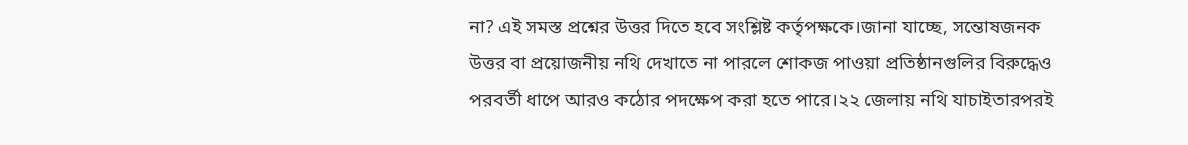না? এই সমস্ত প্রশ্নের উত্তর দিতে হবে সংশ্লিষ্ট কর্তৃপক্ষকে।জানা যাচ্ছে, সন্তোষজনক উত্তর বা প্রয়োজনীয় নথি দেখাতে না পারলে শোকজ পাওয়া প্রতিষ্ঠানগুলির বিরুদ্ধেও পরবর্তী ধাপে আরও কঠোর পদক্ষেপ করা হতে পারে।২২ জেলায় নথি যাচাইতারপরই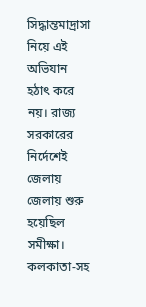সিদ্ধান্তমাদ্রাসা নিয়ে এই অভিযান হঠাৎ করে নয়। রাজ্য সরকারের নির্দেশেই জেলায় জেলায় শুরু হয়েছিল সমীক্ষা। কলকাতা-সহ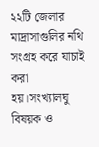২২টি জেলার মাদ্রাসাগুলির নথি সংগ্রহ করে যাচাই করা হয়।সংখ্যালঘু বিষয়ক ও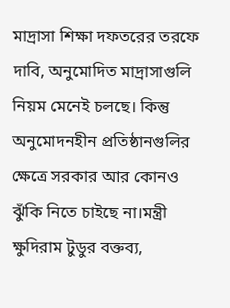মাদ্রাসা শিক্ষা দফতরের তরফে দাবি, অনুমোদিত মাদ্রাসাগুলি নিয়ম মেনেই চলছে। কিন্তু অনুমোদনহীন প্রতিষ্ঠানগুলির ক্ষেত্রে সরকার আর কোনও ঝুঁকি নিতে চাইছে না।মন্ত্রী ক্ষুদিরাম টুডুর বক্তব্য,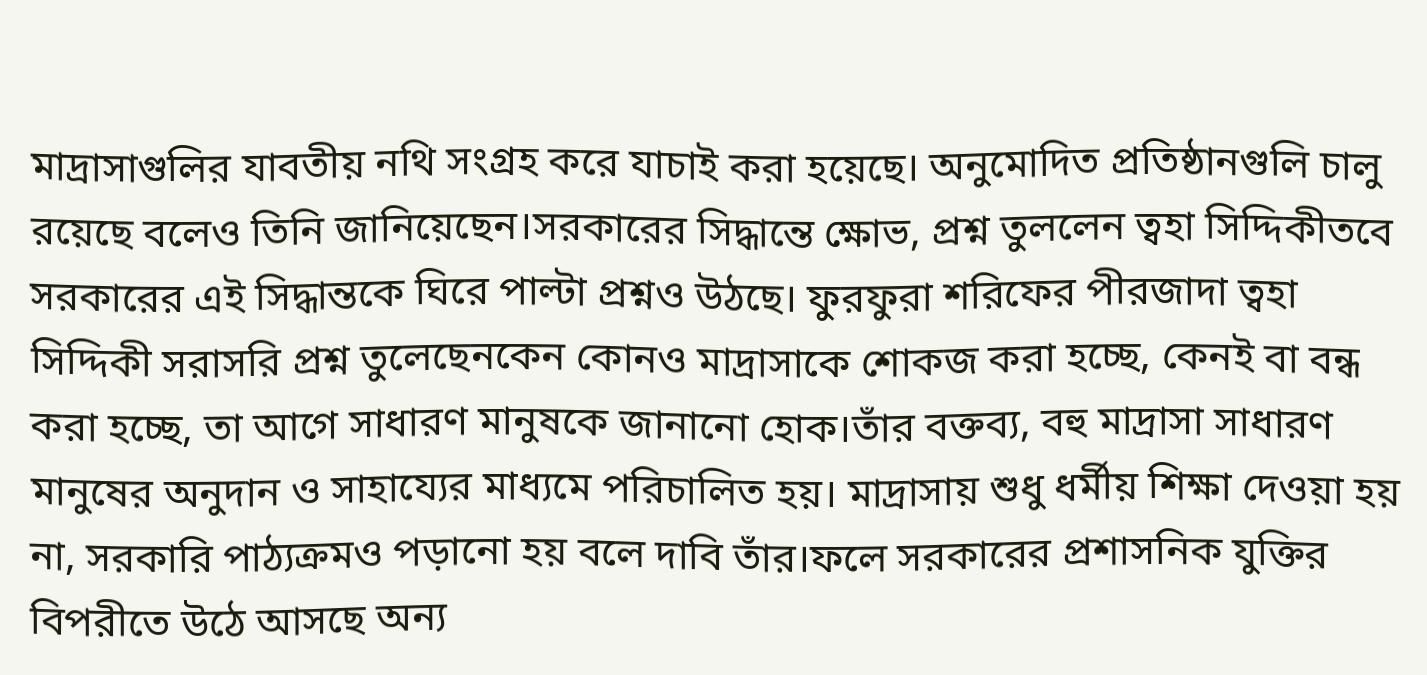মাদ্রাসাগুলির যাবতীয় নথি সংগ্রহ করে যাচাই করা হয়েছে। অনুমোদিত প্রতিষ্ঠানগুলি চালু রয়েছে বলেও তিনি জানিয়েছেন।সরকারের সিদ্ধান্তে ক্ষোভ, প্রশ্ন তুললেন ত্বহা সিদ্দিকীতবে সরকারের এই সিদ্ধান্তকে ঘিরে পাল্টা প্রশ্নও উঠছে। ফুরফুরা শরিফের পীরজাদা ত্বহা সিদ্দিকী সরাসরি প্রশ্ন তুলেছেনকেন কোনও মাদ্রাসাকে শোকজ করা হচ্ছে, কেনই বা বন্ধ করা হচ্ছে, তা আগে সাধারণ মানুষকে জানানো হোক।তাঁর বক্তব্য, বহু মাদ্রাসা সাধারণ মানুষের অনুদান ও সাহায্যের মাধ্যমে পরিচালিত হয়। মাদ্রাসায় শুধু ধর্মীয় শিক্ষা দেওয়া হয় না, সরকারি পাঠ্যক্রমও পড়ানো হয় বলে দাবি তাঁর।ফলে সরকারের প্রশাসনিক যুক্তির বিপরীতে উঠে আসছে অন্য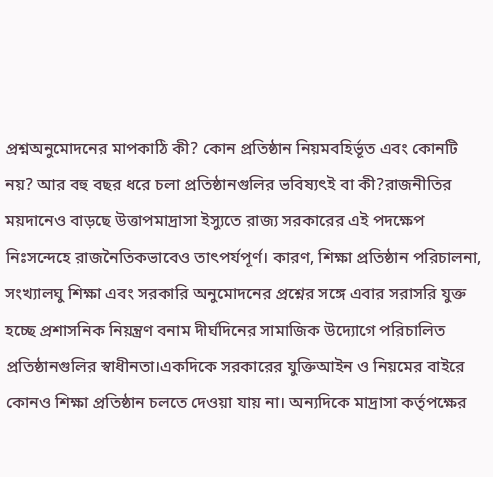প্রশ্নঅনুমোদনের মাপকাঠি কী? কোন প্রতিষ্ঠান নিয়মবহির্ভূত এবং কোনটি নয়? আর বহু বছর ধরে চলা প্রতিষ্ঠানগুলির ভবিষ্যৎই বা কী?রাজনীতির ময়দানেও বাড়ছে উত্তাপমাদ্রাসা ইস্যুতে রাজ্য সরকারের এই পদক্ষেপ নিঃসন্দেহে রাজনৈতিকভাবেও তাৎপর্যপূর্ণ। কারণ, শিক্ষা প্রতিষ্ঠান পরিচালনা, সংখ্যালঘু শিক্ষা এবং সরকারি অনুমোদনের প্রশ্নের সঙ্গে এবার সরাসরি যুক্ত হচ্ছে প্রশাসনিক নিয়ন্ত্রণ বনাম দীর্ঘদিনের সামাজিক উদ্যোগে পরিচালিত প্রতিষ্ঠানগুলির স্বাধীনতা।একদিকে সরকারের যুক্তিআইন ও নিয়মের বাইরে কোনও শিক্ষা প্রতিষ্ঠান চলতে দেওয়া যায় না। অন্যদিকে মাদ্রাসা কর্তৃপক্ষের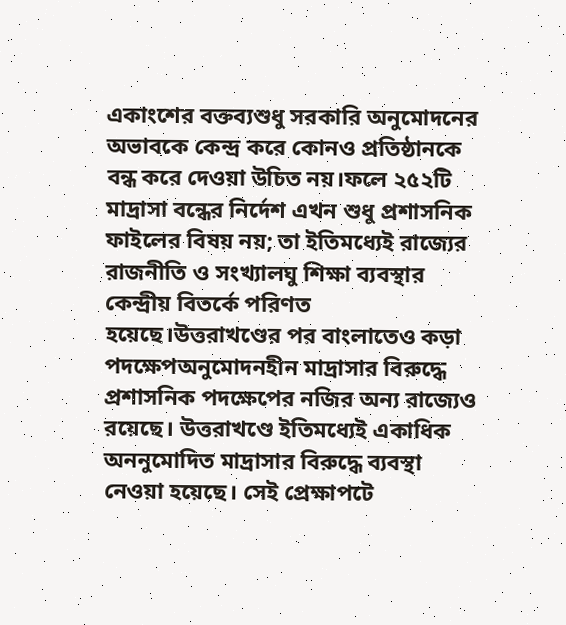একাংশের বক্তব্যশুধু সরকারি অনুমোদনের অভাবকে কেন্দ্র করে কোনও প্রতিষ্ঠানকে বন্ধ করে দেওয়া উচিত নয়।ফলে ২৫২টি মাদ্রাসা বন্ধের নির্দেশ এখন শুধু প্রশাসনিক ফাইলের বিষয় নয়; তা ইতিমধ্যেই রাজ্যের রাজনীতি ও সংখ্যালঘু শিক্ষা ব্যবস্থার কেন্দ্রীয় বিতর্কে পরিণত হয়েছে।উত্তরাখণ্ডের পর বাংলাতেও কড়া পদক্ষেপঅনুমোদনহীন মাদ্রাসার বিরুদ্ধে প্রশাসনিক পদক্ষেপের নজির অন্য রাজ্যেও রয়েছে। উত্তরাখণ্ডে ইতিমধ্যেই একাধিক অননুমোদিত মাদ্রাসার বিরুদ্ধে ব্যবস্থা নেওয়া হয়েছে। সেই প্রেক্ষাপটে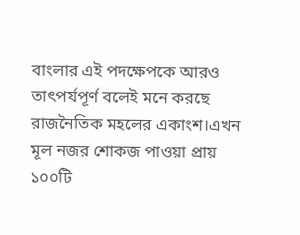বাংলার এই পদক্ষেপকে আরও তাৎপর্যপূর্ণ বলেই মনে করছে রাজনৈতিক মহলের একাংশ।এখন মূল নজর শোকজ পাওয়া প্রায় ১০০টি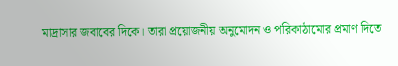মাদ্রাসার জবাবের দিকে। তারা প্রয়োজনীয় অনুমোদন ও পরিকাঠামোর প্রমাণ দিতে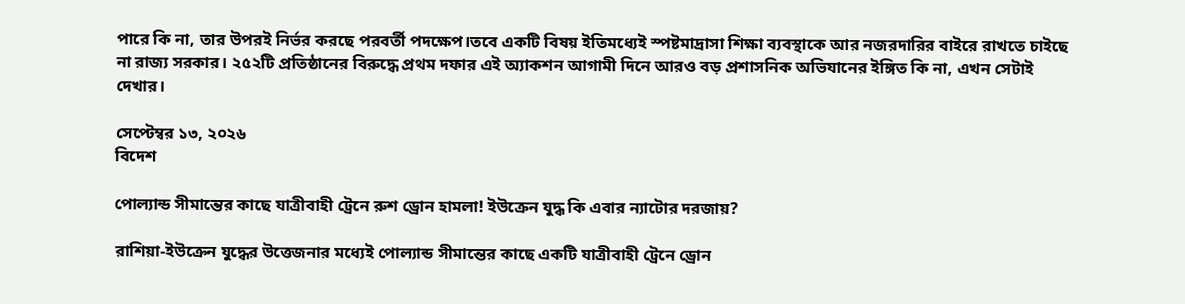পারে কি না, তার উপরই নির্ভর করছে পরবর্তী পদক্ষেপ।তবে একটি বিষয় ইতিমধ্যেই স্পষ্টমাদ্রাসা শিক্ষা ব্যবস্থাকে আর নজরদারির বাইরে রাখতে চাইছে না রাজ্য সরকার। ২৫২টি প্রতিষ্ঠানের বিরুদ্ধে প্রথম দফার এই অ্যাকশন আগামী দিনে আরও বড় প্রশাসনিক অভিযানের ইঙ্গিত কি না, এখন সেটাই দেখার।

সেপ্টেম্বর ১৩, ২০২৬
বিদেশ

পোল্যান্ড সীমান্তের কাছে যাত্রীবাহী ট্রেনে রুশ ড্রোন হামলা! ইউক্রেন যুদ্ধ কি এবার ন্যাটোর দরজায়?

রাশিয়া-ইউক্রেন যুদ্ধের উত্তেজনার মধ্যেই পোল্যান্ড সীমান্তের কাছে একটি যাত্রীবাহী ট্রেনে ড্রোন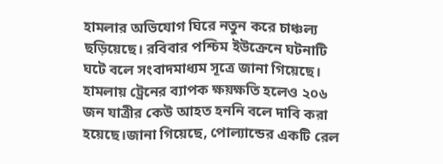হামলার অভিযোগ ঘিরে নতুন করে চাঞ্চল্য ছড়িয়েছে। রবিবার পশ্চিম ইউক্রেনে ঘটনাটি ঘটে বলে সংবাদমাধ্যম সূত্রে জানা গিয়েছে। হামলায় ট্রেনের ব্যাপক ক্ষয়ক্ষতি হলেও ২০৬ জন যাত্রীর কেউ আহত হননি বলে দাবি করা হয়েছে।জানা গিয়েছে, পোল্যান্ডের একটি রেল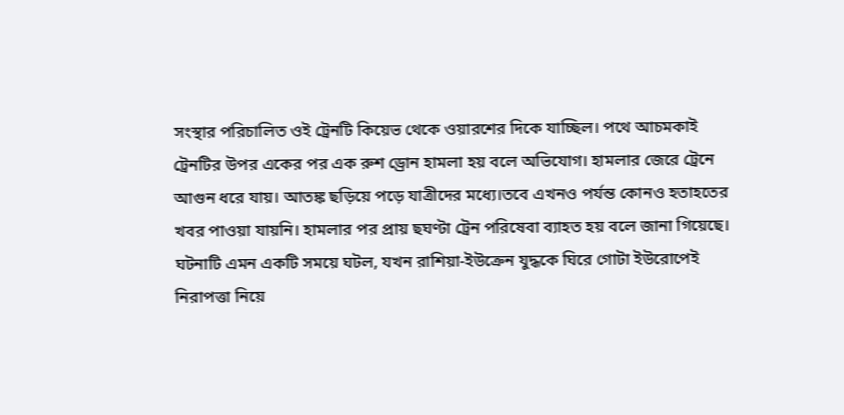সংস্থার পরিচালিত ওই ট্রেনটি কিয়েভ থেকে ওয়ারশের দিকে যাচ্ছিল। পথে আচমকাই ট্রেনটির উপর একের পর এক রুশ ড্রোন হামলা হয় বলে অভিযোগ। হামলার জেরে ট্রেনে আগুন ধরে যায়। আতঙ্ক ছড়িয়ে পড়ে যাত্রীদের মধ্যে।তবে এখনও পর্যন্ত কোনও হতাহতের খবর পাওয়া যায়নি। হামলার পর প্রায় ছঘণ্টা ট্রেন পরিষেবা ব্যাহত হয় বলে জানা গিয়েছে। ঘটনাটি এমন একটি সময়ে ঘটল, যখন রাশিয়া-ইউক্রেন যুদ্ধকে ঘিরে গোটা ইউরোপেই নিরাপত্তা নিয়ে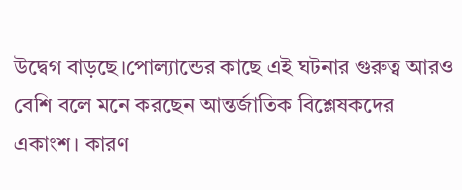উদ্বেগ বাড়ছে।পোল্যান্ডের কাছে এই ঘটনার গুরুত্ব আরও বেশি বলে মনে করছেন আন্তর্জাতিক বিশ্লেষকদের একাংশ। কারণ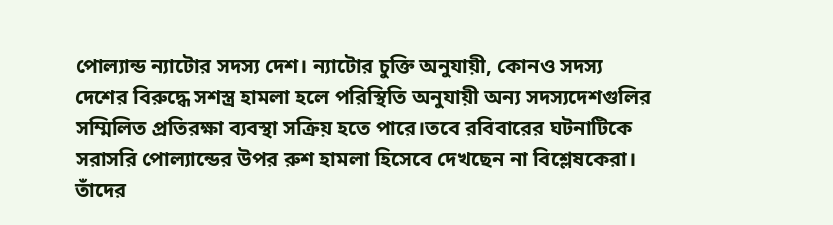পোল্যান্ড ন্যাটোর সদস্য দেশ। ন্যাটোর চুক্তি অনুযায়ী, কোনও সদস্য দেশের বিরুদ্ধে সশস্ত্র হামলা হলে পরিস্থিতি অনুযায়ী অন্য সদস্যদেশগুলির সম্মিলিত প্রতিরক্ষা ব্যবস্থা সক্রিয় হতে পারে।তবে রবিবারের ঘটনাটিকে সরাসরি পোল্যান্ডের উপর রুশ হামলা হিসেবে দেখছেন না বিশ্লেষকেরা। তাঁদের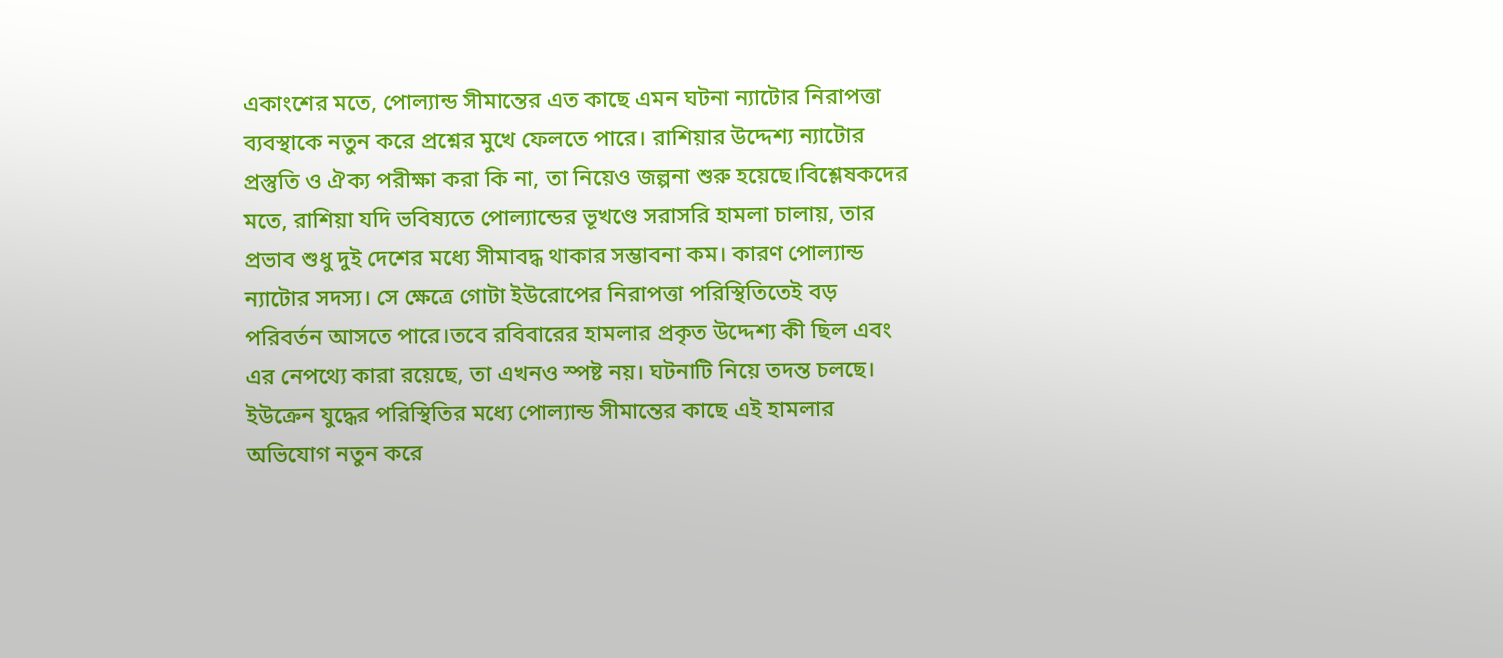একাংশের মতে, পোল্যান্ড সীমান্তের এত কাছে এমন ঘটনা ন্যাটোর নিরাপত্তা ব্যবস্থাকে নতুন করে প্রশ্নের মুখে ফেলতে পারে। রাশিয়ার উদ্দেশ্য ন্যাটোর প্রস্তুতি ও ঐক্য পরীক্ষা করা কি না, তা নিয়েও জল্পনা শুরু হয়েছে।বিশ্লেষকদের মতে, রাশিয়া যদি ভবিষ্যতে পোল্যান্ডের ভূখণ্ডে সরাসরি হামলা চালায়, তার প্রভাব শুধু দুই দেশের মধ্যে সীমাবদ্ধ থাকার সম্ভাবনা কম। কারণ পোল্যান্ড ন্যাটোর সদস্য। সে ক্ষেত্রে গোটা ইউরোপের নিরাপত্তা পরিস্থিতিতেই বড় পরিবর্তন আসতে পারে।তবে রবিবারের হামলার প্রকৃত উদ্দেশ্য কী ছিল এবং এর নেপথ্যে কারা রয়েছে, তা এখনও স্পষ্ট নয়। ঘটনাটি নিয়ে তদন্ত চলছে। ইউক্রেন যুদ্ধের পরিস্থিতির মধ্যে পোল্যান্ড সীমান্তের কাছে এই হামলার অভিযোগ নতুন করে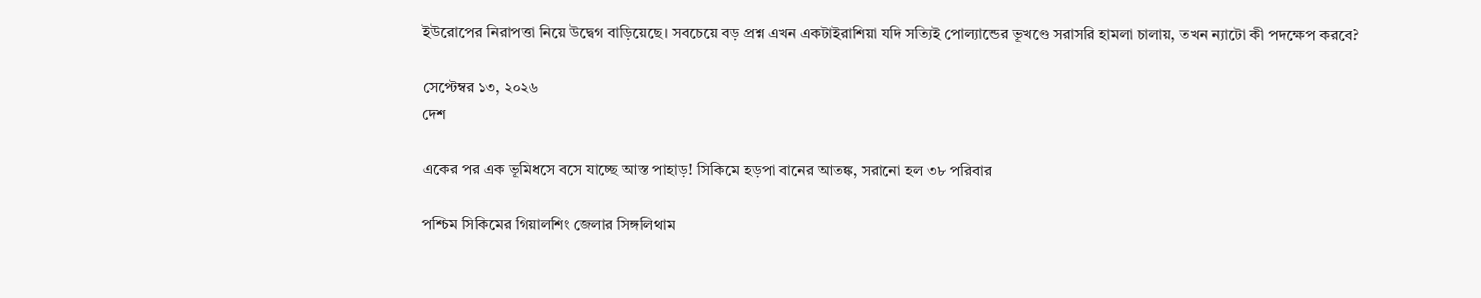ইউরোপের নিরাপত্তা নিয়ে উদ্বেগ বাড়িয়েছে। সবচেয়ে বড় প্রশ্ন এখন একটাইরাশিয়া যদি সত্যিই পোল্যান্ডের ভূখণ্ডে সরাসরি হামলা চালায়, তখন ন্যাটো কী পদক্ষেপ করবে?

সেপ্টেম্বর ১৩, ২০২৬
দেশ

একের পর এক ভূমিধসে বসে যাচ্ছে আস্ত পাহাড়! সিকিমে হড়পা বানের আতঙ্ক, সরানো হল ৩৮ পরিবার

পশ্চিম সিকিমের গিয়ালশিং জেলার সিঙ্গলিথাম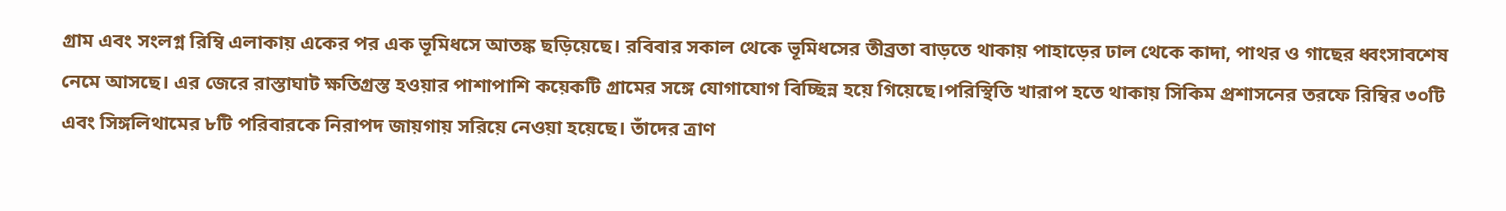গ্রাম এবং সংলগ্ন রিম্বি এলাকায় একের পর এক ভূমিধসে আতঙ্ক ছড়িয়েছে। রবিবার সকাল থেকে ভূমিধসের তীব্রতা বাড়তে থাকায় পাহাড়ের ঢাল থেকে কাদা, পাথর ও গাছের ধ্বংসাবশেষ নেমে আসছে। এর জেরে রাস্তাঘাট ক্ষতিগ্রস্ত হওয়ার পাশাপাশি কয়েকটি গ্রামের সঙ্গে যোগাযোগ বিচ্ছিন্ন হয়ে গিয়েছে।পরিস্থিতি খারাপ হতে থাকায় সিকিম প্রশাসনের তরফে রিম্বির ৩০টি এবং সিঙ্গলিথামের ৮টি পরিবারকে নিরাপদ জায়গায় সরিয়ে নেওয়া হয়েছে। তাঁদের ত্রাণ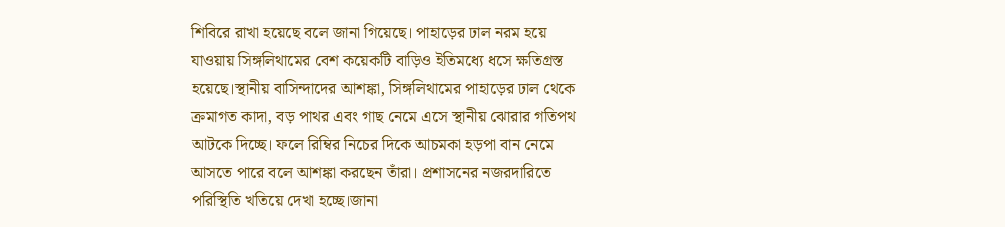শিবিরে রাখা হয়েছে বলে জানা গিয়েছে। পাহাড়ের ঢাল নরম হয়ে যাওয়ায় সিঙ্গলিথামের বেশ কয়েকটি বাড়িও ইতিমধ্যে ধসে ক্ষতিগ্রস্ত হয়েছে।স্থানীয় বাসিন্দাদের আশঙ্কা, সিঙ্গলিথামের পাহাড়ের ঢাল থেকে ক্রমাগত কাদা, বড় পাথর এবং গাছ নেমে এসে স্থানীয় ঝোরার গতিপথ আটকে দিচ্ছে। ফলে রিম্বির নিচের দিকে আচমকা হড়পা বান নেমে আসতে পারে বলে আশঙ্কা করছেন তাঁরা। প্রশাসনের নজরদারিতে পরিস্থিতি খতিয়ে দেখা হচ্ছে।জানা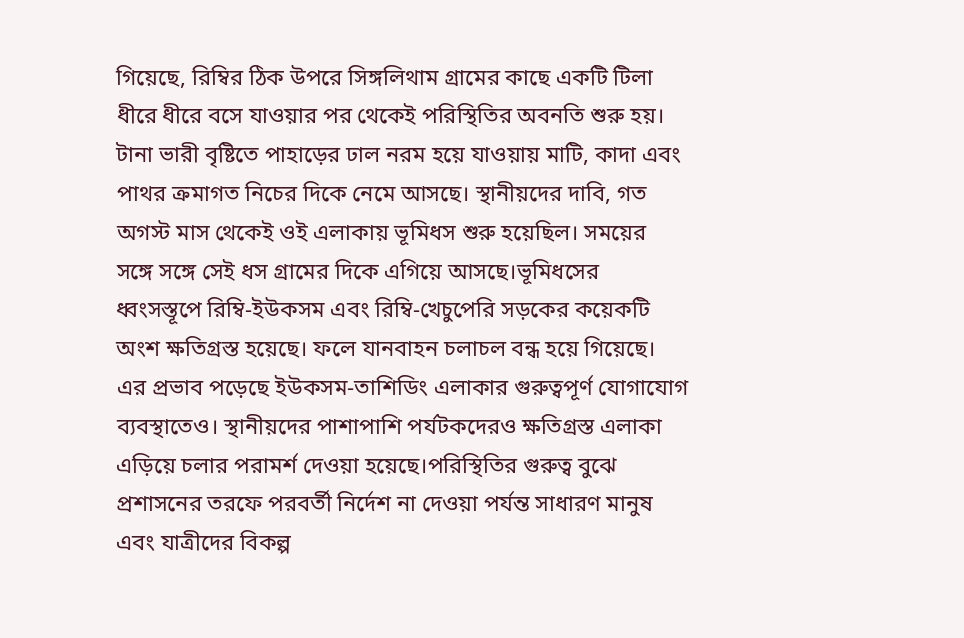গিয়েছে, রিম্বির ঠিক উপরে সিঙ্গলিথাম গ্রামের কাছে একটি টিলা ধীরে ধীরে বসে যাওয়ার পর থেকেই পরিস্থিতির অবনতি শুরু হয়। টানা ভারী বৃষ্টিতে পাহাড়ের ঢাল নরম হয়ে যাওয়ায় মাটি, কাদা এবং পাথর ক্রমাগত নিচের দিকে নেমে আসছে। স্থানীয়দের দাবি, গত অগস্ট মাস থেকেই ওই এলাকায় ভূমিধস শুরু হয়েছিল। সময়ের সঙ্গে সঙ্গে সেই ধস গ্রামের দিকে এগিয়ে আসছে।ভূমিধসের ধ্বংসস্তূপে রিম্বি-ইউকসম এবং রিম্বি-খেচুপেরি সড়কের কয়েকটি অংশ ক্ষতিগ্রস্ত হয়েছে। ফলে যানবাহন চলাচল বন্ধ হয়ে গিয়েছে। এর প্রভাব পড়েছে ইউকসম-তাশিডিং এলাকার গুরুত্বপূর্ণ যোগাযোগ ব্যবস্থাতেও। স্থানীয়দের পাশাপাশি পর্যটকদেরও ক্ষতিগ্রস্ত এলাকা এড়িয়ে চলার পরামর্শ দেওয়া হয়েছে।পরিস্থিতির গুরুত্ব বুঝে প্রশাসনের তরফে পরবর্তী নির্দেশ না দেওয়া পর্যন্ত সাধারণ মানুষ এবং যাত্রীদের বিকল্প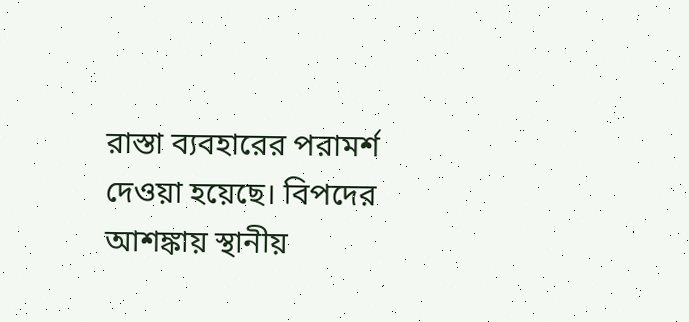রাস্তা ব্যবহারের পরামর্শ দেওয়া হয়েছে। বিপদের আশঙ্কায় স্থানীয়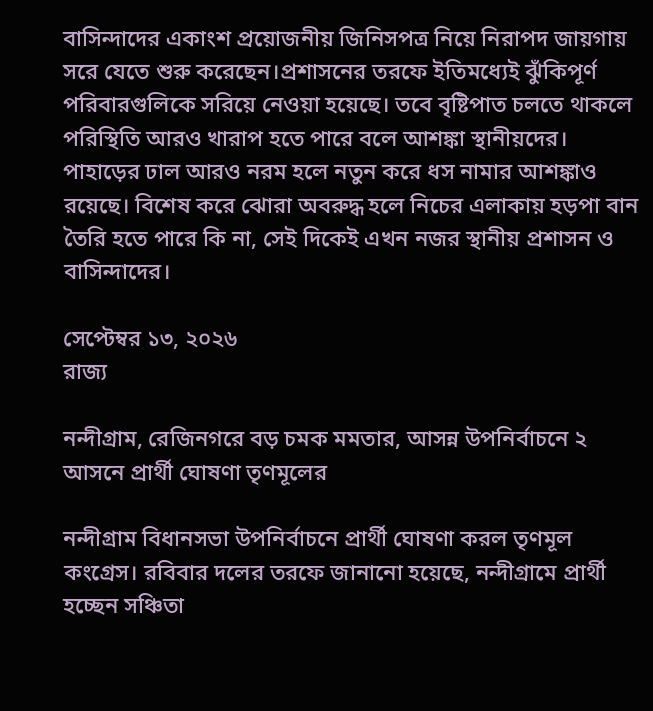বাসিন্দাদের একাংশ প্রয়োজনীয় জিনিসপত্র নিয়ে নিরাপদ জায়গায় সরে যেতে শুরু করেছেন।প্রশাসনের তরফে ইতিমধ্যেই ঝুঁকিপূর্ণ পরিবারগুলিকে সরিয়ে নেওয়া হয়েছে। তবে বৃষ্টিপাত চলতে থাকলে পরিস্থিতি আরও খারাপ হতে পারে বলে আশঙ্কা স্থানীয়দের। পাহাড়ের ঢাল আরও নরম হলে নতুন করে ধস নামার আশঙ্কাও রয়েছে। বিশেষ করে ঝোরা অবরুদ্ধ হলে নিচের এলাকায় হড়পা বান তৈরি হতে পারে কি না, সেই দিকেই এখন নজর স্থানীয় প্রশাসন ও বাসিন্দাদের।

সেপ্টেম্বর ১৩, ২০২৬
রাজ্য

নন্দীগ্রাম, রেজিনগরে বড় চমক মমতার, আসন্ন উপনির্বাচনে ২ আসনে প্রার্থী ঘোষণা তৃণমূলের

নন্দীগ্রাম বিধানসভা উপনির্বাচনে প্রার্থী ঘোষণা করল তৃণমূল কংগ্রেস। রবিবার দলের তরফে জানানো হয়েছে, নন্দীগ্রামে প্রার্থী হচ্ছেন সঞ্চিতা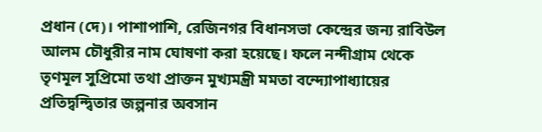প্রধান (দে)। পাশাপাশি, রেজিনগর বিধানসভা কেন্দ্রের জন্য রাবিউল আলম চৌধুরীর নাম ঘোষণা করা হয়েছে। ফলে নন্দীগ্রাম থেকে তৃণমূল সুপ্রিমো তথা প্রাক্তন মুখ্যমন্ত্রী মমতা বন্দ্যোপাধ্যায়ের প্রতিদ্বন্দ্বিতার জল্পনার অবসান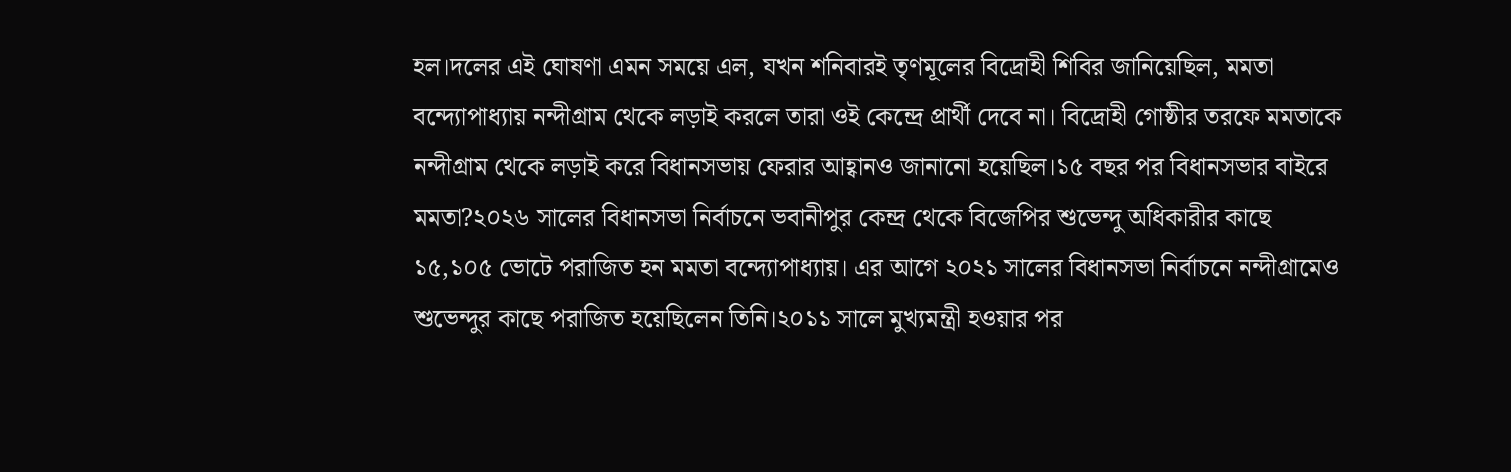হল।দলের এই ঘোষণা এমন সময়ে এল, যখন শনিবারই তৃণমূলের বিদ্রোহী শিবির জানিয়েছিল, মমতা বন্দ্যোপাধ্যায় নন্দীগ্রাম থেকে লড়াই করলে তারা ওই কেন্দ্রে প্রার্থী দেবে না। বিদ্রোহী গোষ্ঠীর তরফে মমতাকে নন্দীগ্রাম থেকে লড়াই করে বিধানসভায় ফেরার আহ্বানও জানানো হয়েছিল।১৫ বছর পর বিধানসভার বাইরে মমতা?২০২৬ সালের বিধানসভা নির্বাচনে ভবানীপুর কেন্দ্র থেকে বিজেপির শুভেন্দু অধিকারীর কাছে ১৫,১০৫ ভোটে পরাজিত হন মমতা বন্দ্যোপাধ্যায়। এর আগে ২০২১ সালের বিধানসভা নির্বাচনে নন্দীগ্রামেও শুভেন্দুর কাছে পরাজিত হয়েছিলেন তিনি।২০১১ সালে মুখ্যমন্ত্রী হওয়ার পর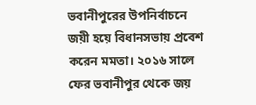ভবানীপুরের উপনির্বাচনে জয়ী হয়ে বিধানসভায় প্রবেশ করেন মমতা। ২০১৬ সালে ফের ভবানীপুর থেকে জয়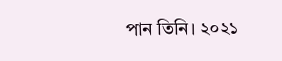পান তিনি। ২০২১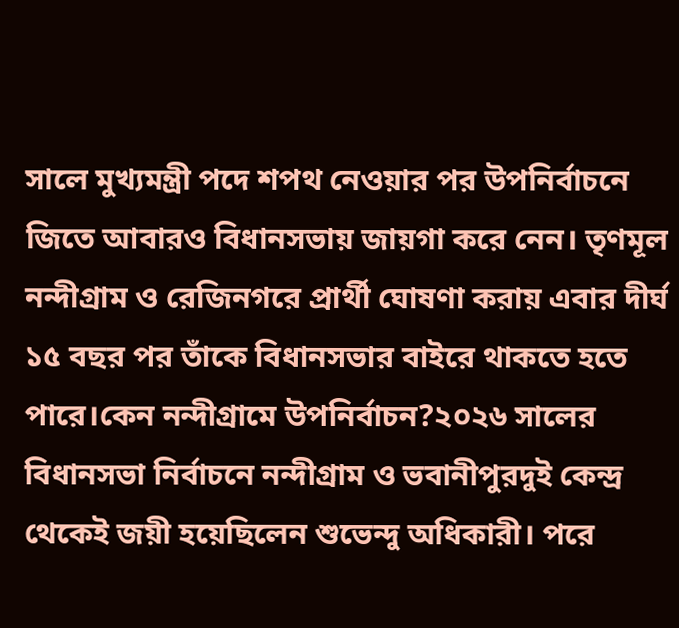সালে মুখ্যমন্ত্রী পদে শপথ নেওয়ার পর উপনির্বাচনে জিতে আবারও বিধানসভায় জায়গা করে নেন। তৃণমূল নন্দীগ্রাম ও রেজিনগরে প্রার্থী ঘোষণা করায় এবার দীর্ঘ ১৫ বছর পর তাঁকে বিধানসভার বাইরে থাকতে হতে পারে।কেন নন্দীগ্রামে উপনির্বাচন?২০২৬ সালের বিধানসভা নির্বাচনে নন্দীগ্রাম ও ভবানীপুরদুই কেন্দ্র থেকেই জয়ী হয়েছিলেন শুভেন্দু অধিকারী। পরে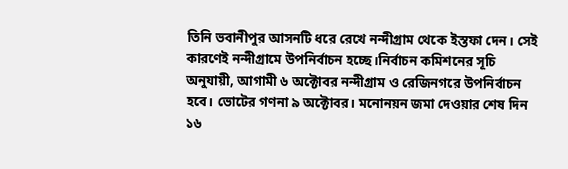তিনি ভবানীপুর আসনটি ধরে রেখে নন্দীগ্রাম থেকে ইস্তফা দেন। সেই কারণেই নন্দীগ্রামে উপনির্বাচন হচ্ছে।নির্বাচন কমিশনের সূচি অনুযায়ী, আগামী ৬ অক্টোবর নন্দীগ্রাম ও রেজিনগরে উপনির্বাচন হবে। ভোটের গণনা ৯ অক্টোবর। মনোনয়ন জমা দেওয়ার শেষ দিন ১৬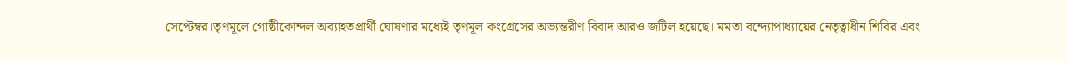সেপ্টেম্বর।তৃণমূলে গোষ্ঠীকোন্দল অব্যাহতপ্রার্থী ঘোষণার মধ্যেই তৃণমূল কংগ্রেসের অভ্যন্তরীণ বিবাদ আরও জটিল হয়েছে। মমতা বন্দ্যোপাধ্যায়ের নেতৃত্বাধীন শিবির এবং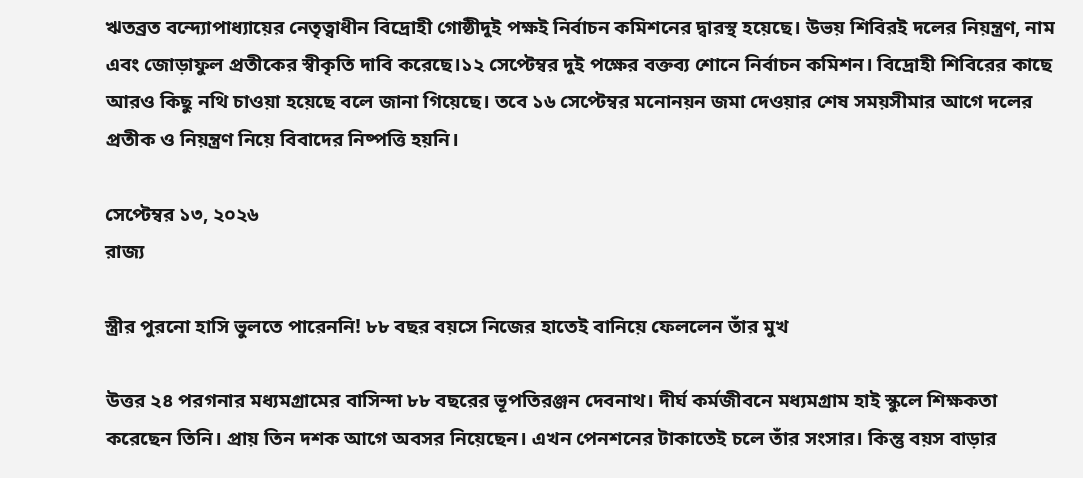ঋতব্রত বন্দ্যোপাধ্যায়ের নেতৃত্বাধীন বিদ্রোহী গোষ্ঠীদুই পক্ষই নির্বাচন কমিশনের দ্বারস্থ হয়েছে। উভয় শিবিরই দলের নিয়ন্ত্রণ, নাম এবং জোড়াফুল প্রতীকের স্বীকৃতি দাবি করেছে।১২ সেপ্টেম্বর দুই পক্ষের বক্তব্য শোনে নির্বাচন কমিশন। বিদ্রোহী শিবিরের কাছে আরও কিছু নথি চাওয়া হয়েছে বলে জানা গিয়েছে। তবে ১৬ সেপ্টেম্বর মনোনয়ন জমা দেওয়ার শেষ সময়সীমার আগে দলের প্রতীক ও নিয়ন্ত্রণ নিয়ে বিবাদের নিষ্পত্তি হয়নি।

সেপ্টেম্বর ১৩, ২০২৬
রাজ্য

স্ত্রীর পুরনো হাসি ভুলতে পারেননি! ৮৮ বছর বয়সে নিজের হাতেই বানিয়ে ফেললেন তাঁর মুখ

উত্তর ২৪ পরগনার মধ্যমগ্রামের বাসিন্দা ৮৮ বছরের ভূপতিরঞ্জন দেবনাথ। দীর্ঘ কর্মজীবনে মধ্যমগ্রাম হাই স্কুলে শিক্ষকতা করেছেন তিনি। প্রায় তিন দশক আগে অবসর নিয়েছেন। এখন পেনশনের টাকাতেই চলে তাঁর সংসার। কিন্তু বয়স বাড়ার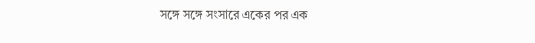সঙ্গে সঙ্গে সংসারে একের পর এক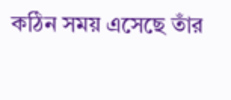কঠিন সময় এসেছে তাঁর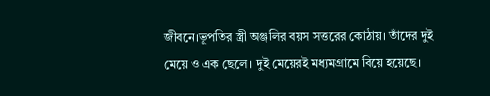জীবনে।ভূপতির স্ত্রী অঞ্জলির বয়স সত্তরের কোঠায়। তাঁদের দুই মেয়ে ও এক ছেলে। দুই মেয়েরই মধ্যমগ্রামে বিয়ে হয়েছে।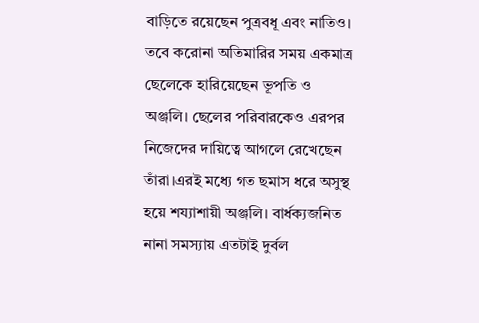বাড়িতে রয়েছেন পুত্রবধূ এবং নাতিও। তবে করোনা অতিমারির সময় একমাত্র ছেলেকে হারিয়েছেন ভূপতি ও অঞ্জলি। ছেলের পরিবারকেও এরপর নিজেদের দায়িত্বে আগলে রেখেছেন তাঁরা।এরই মধ্যে গত ছমাস ধরে অসুস্থ হয়ে শয্যাশায়ী অঞ্জলি। বার্ধক্যজনিত নানা সমস্যায় এতটাই দুর্বল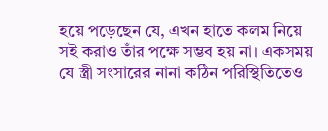হয়ে পড়েছেন যে, এখন হাতে কলম নিয়ে সই করাও তাঁর পক্ষে সম্ভব হয় না। একসময় যে স্ত্রী সংসারের নানা কঠিন পরিস্থিতিতেও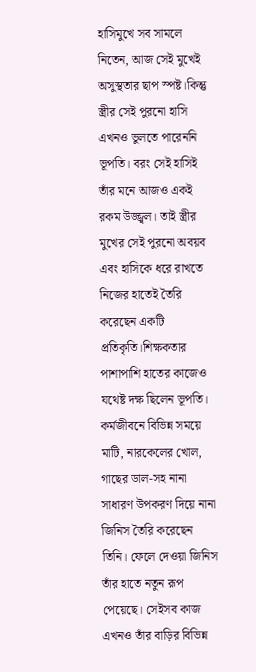হাসিমুখে সব সামলে নিতেন, আজ সেই মুখেই অসুস্থতার ছাপ স্পষ্ট।কিন্তু স্ত্রীর সেই পুরনো হাসি এখনও ভুলতে পারেননি ভূপতি। বরং সেই হাসিই তাঁর মনে আজও একই রকম উজ্জ্বল। তাই স্ত্রীর মুখের সেই পুরনো অবয়ব এবং হাসিকে ধরে রাখতে নিজের হাতেই তৈরি করেছেন একটি প্রতিকৃতি।শিক্ষকতার পাশাপাশি হাতের কাজেও যথেষ্ট দক্ষ ছিলেন ভূপতি। কর্মজীবনে বিভিন্ন সময়ে মাটি, নারকেলের খোল, গাছের ডাল-সহ নানা সাধারণ উপকরণ দিয়ে নানা জিনিস তৈরি করেছেন তিনি। ফেলে দেওয়া জিনিস তাঁর হাতে নতুন রূপ পেয়েছে। সেইসব কাজ এখনও তাঁর বাড়ির বিভিন্ন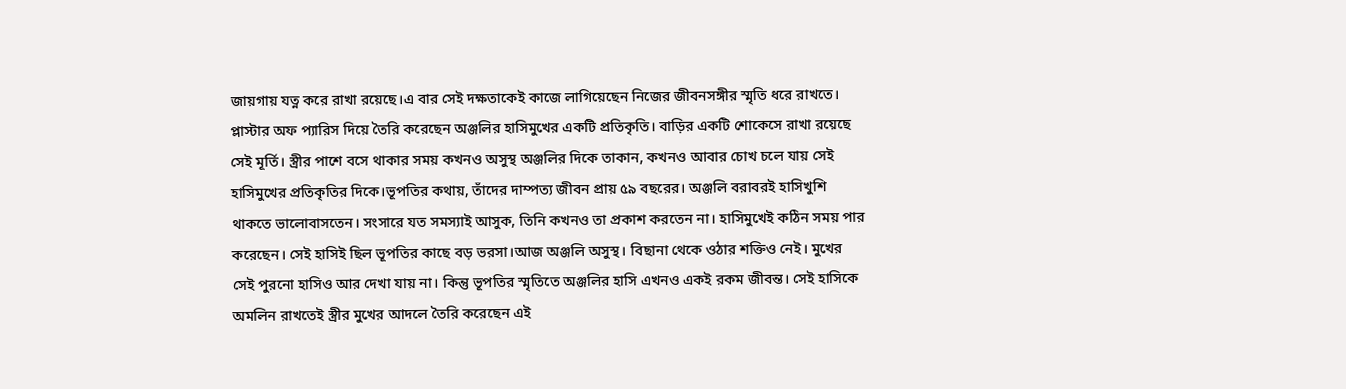জায়গায় যত্ন করে রাখা রয়েছে।এ বার সেই দক্ষতাকেই কাজে লাগিয়েছেন নিজের জীবনসঙ্গীর স্মৃতি ধরে রাখতে। প্লাস্টার অফ প্যারিস দিয়ে তৈরি করেছেন অঞ্জলির হাসিমুখের একটি প্রতিকৃতি। বাড়ির একটি শোকেসে রাখা রয়েছে সেই মূর্তি। স্ত্রীর পাশে বসে থাকার সময় কখনও অসুস্থ অঞ্জলির দিকে তাকান, কখনও আবার চোখ চলে যায় সেই হাসিমুখের প্রতিকৃতির দিকে।ভূপতির কথায়, তাঁদের দাম্পত্য জীবন প্রায় ৫৯ বছরের। অঞ্জলি বরাবরই হাসিখুশি থাকতে ভালোবাসতেন। সংসারে যত সমস্যাই আসুক, তিনি কখনও তা প্রকাশ করতেন না। হাসিমুখেই কঠিন সময় পার করেছেন। সেই হাসিই ছিল ভূপতির কাছে বড় ভরসা।আজ অঞ্জলি অসুস্থ। বিছানা থেকে ওঠার শক্তিও নেই। মুখের সেই পুরনো হাসিও আর দেখা যায় না। কিন্তু ভূপতির স্মৃতিতে অঞ্জলির হাসি এখনও একই রকম জীবন্ত। সেই হাসিকে অমলিন রাখতেই স্ত্রীর মুখের আদলে তৈরি করেছেন এই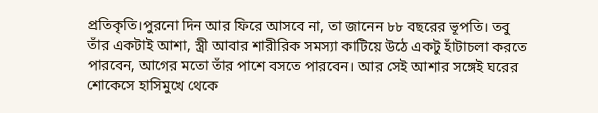প্রতিকৃতি।পুরনো দিন আর ফিরে আসবে না, তা জানেন ৮৮ বছরের ভূপতি। তবু তাঁর একটাই আশা, স্ত্রী আবার শারীরিক সমস্যা কাটিয়ে উঠে একটু হাঁটাচলা করতে পারবেন, আগের মতো তাঁর পাশে বসতে পারবেন। আর সেই আশার সঙ্গেই ঘরের শোকেসে হাসিমুখে থেকে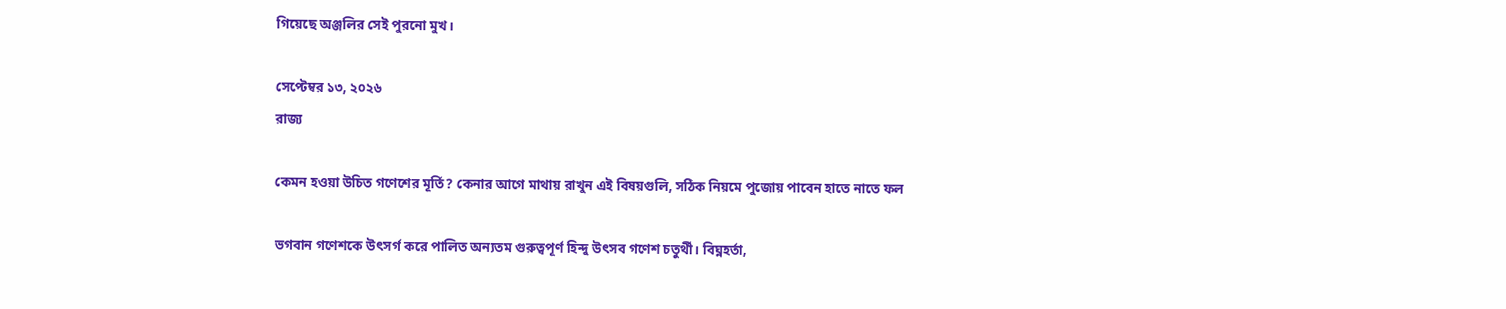গিয়েছে অঞ্জলির সেই পুরনো মুখ।

সেপ্টেম্বর ১৩, ২০২৬
রাজ্য

কেমন হওয়া উচিত গণেশের মূর্তি? কেনার আগে মাথায় রাখুন এই বিষয়গুলি, সঠিক নিয়মে পুজোয় পাবেন হাতে নাতে ফল

ভগবান গণেশকে উৎসর্গ করে পালিত অন্যতম গুরুত্বপূর্ণ হিন্দু উৎসব গণেশ চতুর্থী। বিঘ্নহর্তা,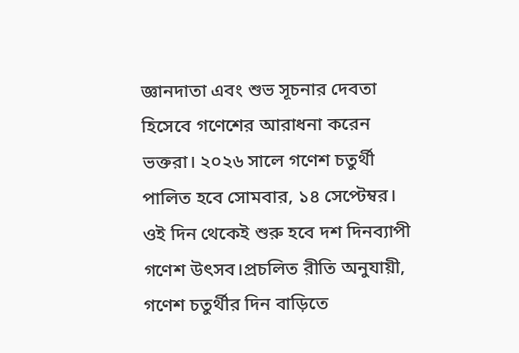জ্ঞানদাতা এবং শুভ সূচনার দেবতা হিসেবে গণেশের আরাধনা করেন ভক্তরা। ২০২৬ সালে গণেশ চতুর্থী পালিত হবে সোমবার, ১৪ সেপ্টেম্বর। ওই দিন থেকেই শুরু হবে দশ দিনব্যাপী গণেশ উৎসব।প্রচলিত রীতি অনুযায়ী, গণেশ চতুর্থীর দিন বাড়িতে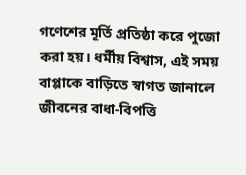গণেশের মূর্তি প্রতিষ্ঠা করে পুজো করা হয়। ধর্মীয় বিশ্বাস, এই সময় বাপ্পাকে বাড়িতে স্বাগত জানালে জীবনের বাধা-বিপত্তি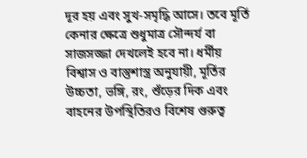দূর হয় এবং সুখ-সমৃদ্ধি আসে। তবে মূর্তি কেনার ক্ষেত্রে শুধুমাত্র সৌন্দর্য বা সাজসজ্জা দেখলেই হবে না। ধর্মীয় বিশ্বাস ও বাস্তুশাস্ত্র অনুযায়ী, মূর্তির উচ্চতা, ভঙ্গি, রং, শুঁড়ের দিক এবং বাহনের উপস্থিতিরও বিশেষ গুরুত্ব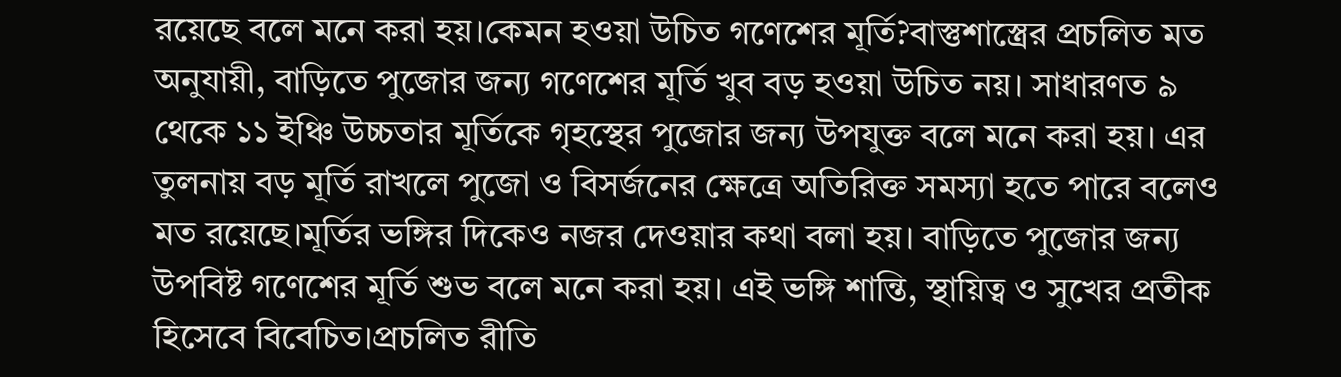রয়েছে বলে মনে করা হয়।কেমন হওয়া উচিত গণেশের মূর্তি?বাস্তুশাস্ত্রের প্রচলিত মত অনুযায়ী, বাড়িতে পুজোর জন্য গণেশের মূর্তি খুব বড় হওয়া উচিত নয়। সাধারণত ৯ থেকে ১১ ইঞ্চি উচ্চতার মূর্তিকে গৃহস্থের পুজোর জন্য উপযুক্ত বলে মনে করা হয়। এর তুলনায় বড় মূর্তি রাখলে পুজো ও বিসর্জনের ক্ষেত্রে অতিরিক্ত সমস্যা হতে পারে বলেও মত রয়েছে।মূর্তির ভঙ্গির দিকেও নজর দেওয়ার কথা বলা হয়। বাড়িতে পুজোর জন্য উপবিষ্ট গণেশের মূর্তি শুভ বলে মনে করা হয়। এই ভঙ্গি শান্তি, স্থায়িত্ব ও সুখের প্রতীক হিসেবে বিবেচিত।প্রচলিত রীতি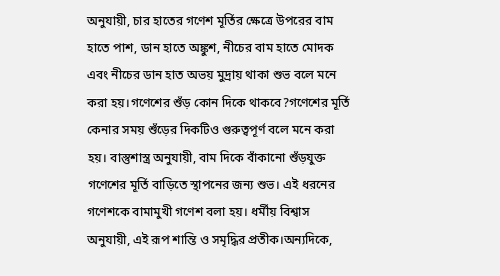অনুযায়ী, চার হাতের গণেশ মূর্তির ক্ষেত্রে উপরের বাম হাতে পাশ, ডান হাতে অঙ্কুশ, নীচের বাম হাতে মোদক এবং নীচের ডান হাত অভয় মুদ্রায় থাকা শুভ বলে মনে করা হয়।গণেশের শুঁড় কোন দিকে থাকবে?গণেশের মূর্তি কেনার সময় শুঁড়ের দিকটিও গুরুত্বপূর্ণ বলে মনে করা হয়। বাস্তুশাস্ত্র অনুযায়ী, বাম দিকে বাঁকানো শুঁড়যুক্ত গণেশের মূর্তি বাড়িতে স্থাপনের জন্য শুভ। এই ধরনের গণেশকে বামামুখী গণেশ বলা হয়। ধর্মীয় বিশ্বাস অনুযায়ী, এই রূপ শান্তি ও সমৃদ্ধির প্রতীক।অন্যদিকে,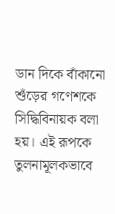ডান দিকে বাঁকানো শুঁড়ের গণেশকে সিদ্ধিবিনায়ক বলা হয়। এই রূপকে তুলনামূলকভাবে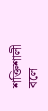শক্তিশালী বলে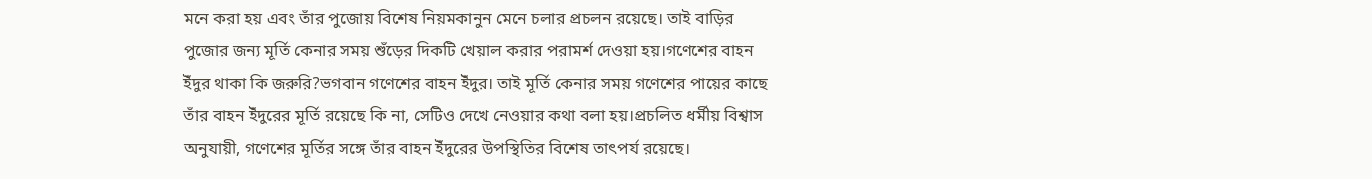মনে করা হয় এবং তাঁর পুজোয় বিশেষ নিয়মকানুন মেনে চলার প্রচলন রয়েছে। তাই বাড়ির পুজোর জন্য মূর্তি কেনার সময় শুঁড়ের দিকটি খেয়াল করার পরামর্শ দেওয়া হয়।গণেশের বাহন ইঁদুর থাকা কি জরুরি?ভগবান গণেশের বাহন ইঁদুর। তাই মূর্তি কেনার সময় গণেশের পায়ের কাছে তাঁর বাহন ইঁদুরের মূর্তি রয়েছে কি না, সেটিও দেখে নেওয়ার কথা বলা হয়।প্রচলিত ধর্মীয় বিশ্বাস অনুযায়ী, গণেশের মূর্তির সঙ্গে তাঁর বাহন ইঁদুরের উপস্থিতির বিশেষ তাৎপর্য রয়েছে।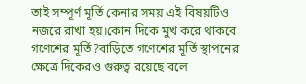তাই সম্পূর্ণ মূর্তি কেনার সময় এই বিষয়টিও নজরে রাখা হয়।কোন দিকে মুখ করে থাকবে গণেশের মূর্তি?বাড়িতে গণেশের মূর্তি স্থাপনের ক্ষেত্রে দিকেরও গুরুত্ব রয়েছে বলে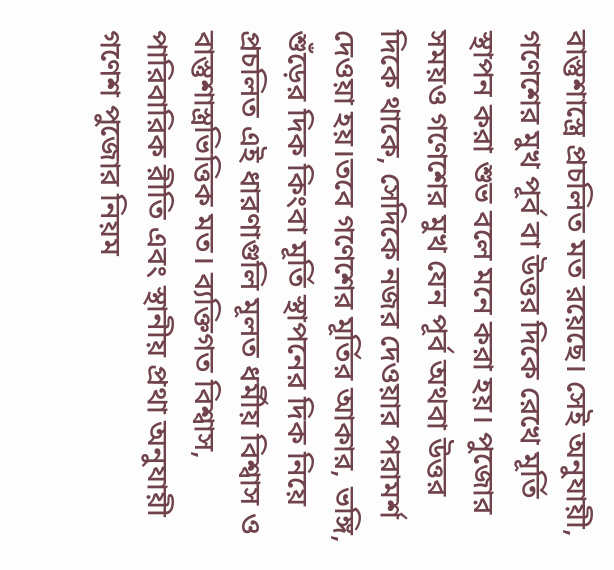বাস্তুশাস্ত্রে প্রচলিত মত রয়েছে। সেই অনুযায়ী, গণেশের মুখ পূর্ব বা উত্তর দিকে রেখে মূর্তি স্থাপন করা শুভ বলে মনে করা হয়। পুজোর সময়ও গণেশের মুখ যেন পূর্ব অথবা উত্তর দিকে থাকে, সেদিকে নজর দেওয়ার পরামর্শ দেওয়া হয়।তবে গণেশের মূর্তির আকার, ভঙ্গি, শুঁড়ের দিক কিংবা মূর্তি স্থাপনের দিক নিয়ে প্রচলিত এই ধারণাগুলি মূলত ধর্মীয় বিশ্বাস ও বাস্তুশাস্ত্রভিত্তিক মত। ব্যক্তিগত বিশ্বাস, পারিবারিক রীতি এবং স্থানীয় প্রথা অনুযায়ী গণেশ পুজোর নিয়ম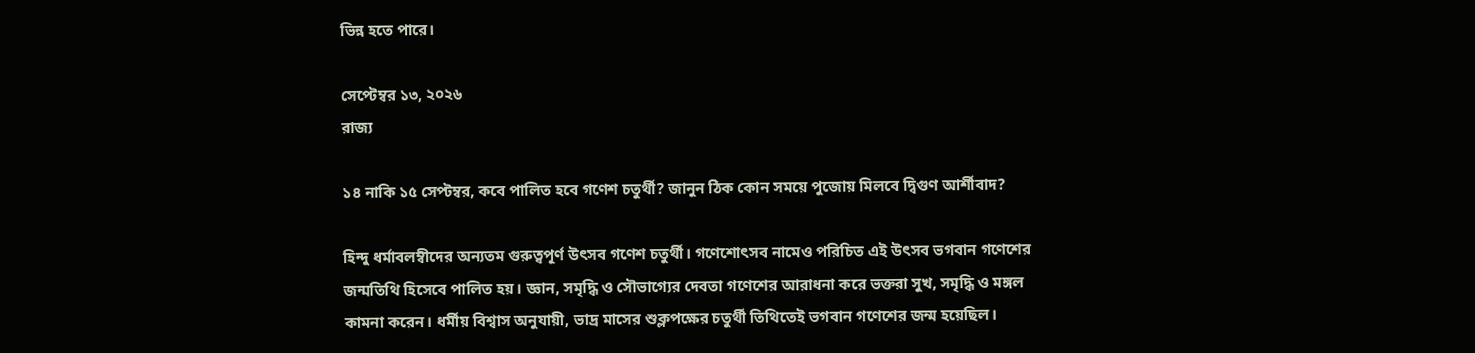ভিন্ন হতে পারে।

সেপ্টেম্বর ১৩, ২০২৬
রাজ্য

১৪ নাকি ১৫ সেপ্টম্বর, কবে পালিত হবে গণেশ চতুর্থী? জানুন ঠিক কোন সময়ে পুজোয় মিলবে দ্বিগুণ আর্শীবাদ?

হিন্দু ধর্মাবলম্বীদের অন্যতম গুরুত্বপূর্ণ উৎসব গণেশ চতুর্থী। গণেশোৎসব নামেও পরিচিত এই উৎসব ভগবান গণেশের জন্মতিথি হিসেবে পালিত হয়। জ্ঞান, সমৃদ্ধি ও সৌভাগ্যের দেবতা গণেশের আরাধনা করে ভক্তরা সুখ, সমৃদ্ধি ও মঙ্গল কামনা করেন। ধর্মীয় বিশ্বাস অনুযায়ী, ভাদ্র মাসের শুক্লপক্ষের চতুর্থী তিথিতেই ভগবান গণেশের জন্ম হয়েছিল।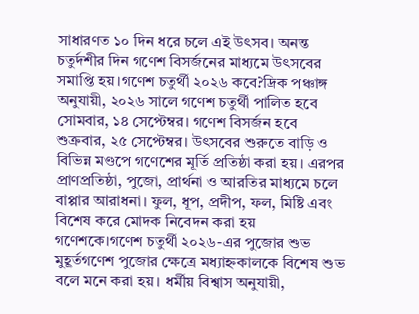সাধারণত ১০ দিন ধরে চলে এই উৎসব। অনন্ত চতুর্দশীর দিন গণেশ বিসর্জনের মাধ্যমে উৎসবের সমাপ্তি হয়।গণেশ চতুর্থী ২০২৬ কবে?দ্রিক পঞ্চাঙ্গ অনুযায়ী, ২০২৬ সালে গণেশ চতুর্থী পালিত হবে সোমবার, ১৪ সেপ্টেম্বর। গণেশ বিসর্জন হবে শুক্রবার, ২৫ সেপ্টেম্বর। উৎসবের শুরুতে বাড়ি ও বিভিন্ন মণ্ডপে গণেশের মূর্তি প্রতিষ্ঠা করা হয়। এরপর প্রাণপ্রতিষ্ঠা, পুজো, প্রার্থনা ও আরতির মাধ্যমে চলে বাপ্পার আরাধনা। ফুল, ধূপ, প্রদীপ, ফল, মিষ্টি এবং বিশেষ করে মোদক নিবেদন করা হয় গণেশকে।গণেশ চতুর্থী ২০২৬-এর পুজোর শুভ মুহূর্তগণেশ পুজোর ক্ষেত্রে মধ্যাহ্নকালকে বিশেষ শুভ বলে মনে করা হয়। ধর্মীয় বিশ্বাস অনুযায়ী,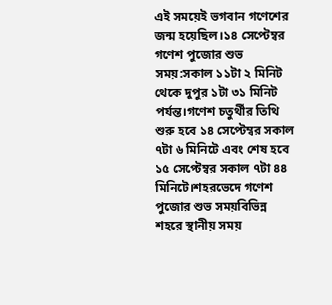এই সময়েই ভগবান গণেশের জন্ম হয়েছিল।১৪ সেপ্টেম্বর গণেশ পুজোর শুভ সময়:সকাল ১১টা ২ মিনিট থেকে দুপুর ১টা ৩১ মিনিট পর্যন্ত।গণেশ চতুর্থীর তিথি শুরু হবে ১৪ সেপ্টেম্বর সকাল ৭টা ৬ মিনিটে এবং শেষ হবে ১৫ সেপ্টেম্বর সকাল ৭টা ৪৪ মিনিটে।শহরভেদে গণেশ পুজোর শুভ সময়বিভিন্ন শহরে স্থানীয় সময়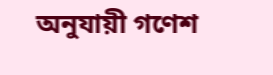অনুযায়ী গণেশ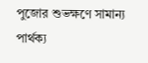পুজোর শুভক্ষণে সামান্য পার্থক্য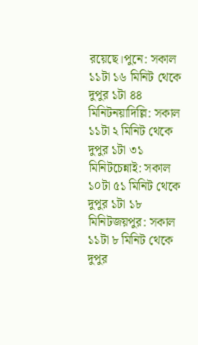রয়েছে।পুনে: সকাল ১১টা ১৬ মিনিট থেকে দুপুর ১টা ৪৪ মিনিটনয়াদিল্লি: সকাল ১১টা ২ মিনিট থেকে দুপুর ১টা ৩১ মিনিটচেন্নাই: সকাল ১০টা ৫১ মিনিট থেকে দুপুর ১টা ১৮ মিনিটজয়পুর: সকাল ১১টা ৮ মিনিট থেকে দুপুর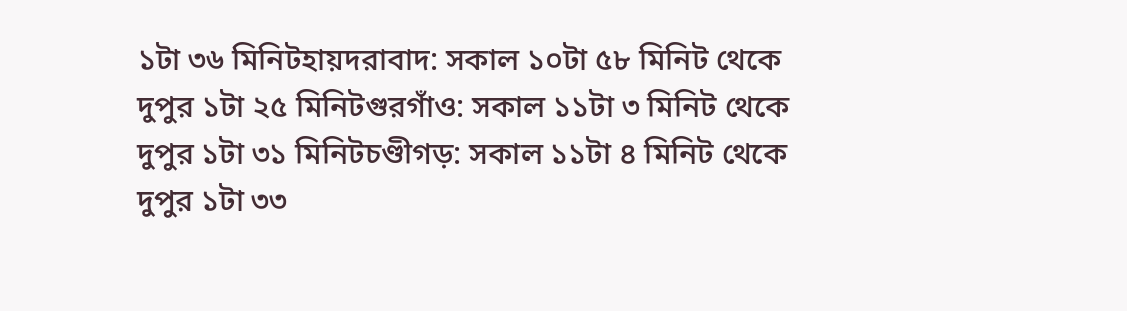১টা ৩৬ মিনিটহায়দরাবাদ: সকাল ১০টা ৫৮ মিনিট থেকে দুপুর ১টা ২৫ মিনিটগুরগাঁও: সকাল ১১টা ৩ মিনিট থেকে দুপুর ১টা ৩১ মিনিটচণ্ডীগড়: সকাল ১১টা ৪ মিনিট থেকে দুপুর ১টা ৩৩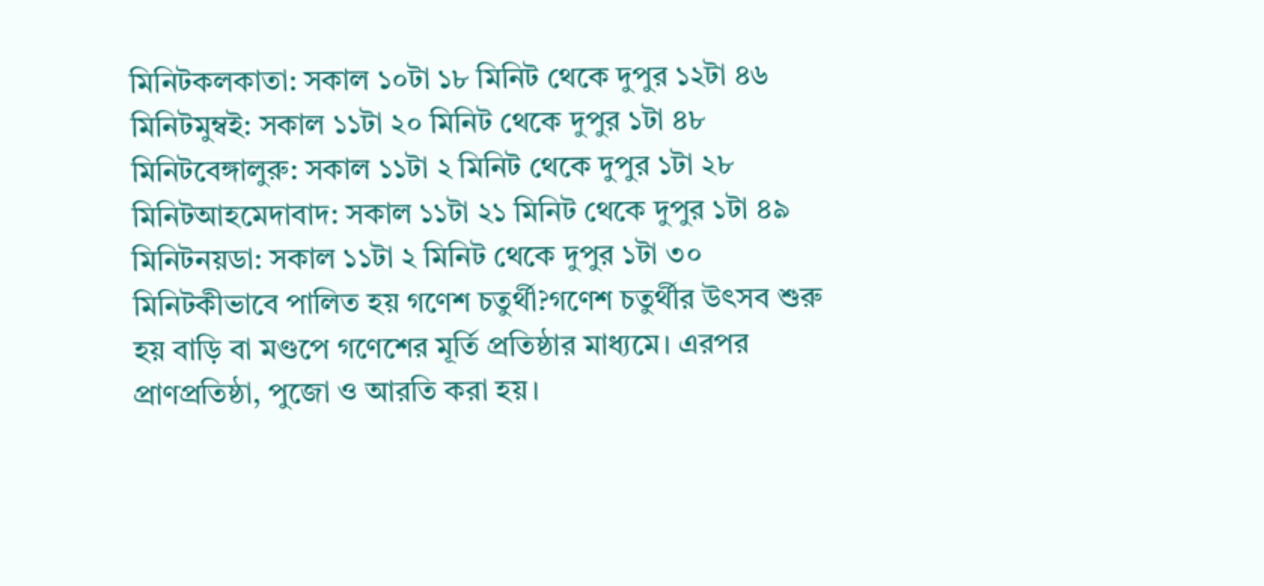মিনিটকলকাতা: সকাল ১০টা ১৮ মিনিট থেকে দুপুর ১২টা ৪৬ মিনিটমুম্বই: সকাল ১১টা ২০ মিনিট থেকে দুপুর ১টা ৪৮ মিনিটবেঙ্গালুরু: সকাল ১১টা ২ মিনিট থেকে দুপুর ১টা ২৮ মিনিটআহমেদাবাদ: সকাল ১১টা ২১ মিনিট থেকে দুপুর ১টা ৪৯ মিনিটনয়ডা: সকাল ১১টা ২ মিনিট থেকে দুপুর ১টা ৩০ মিনিটকীভাবে পালিত হয় গণেশ চতুর্থী?গণেশ চতুর্থীর উৎসব শুরু হয় বাড়ি বা মণ্ডপে গণেশের মূর্তি প্রতিষ্ঠার মাধ্যমে। এরপর প্রাণপ্রতিষ্ঠা, পুজো ও আরতি করা হয়।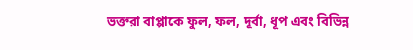ভক্তরা বাপ্পাকে ফুল, ফল, দূর্বা, ধূপ এবং বিভিন্ন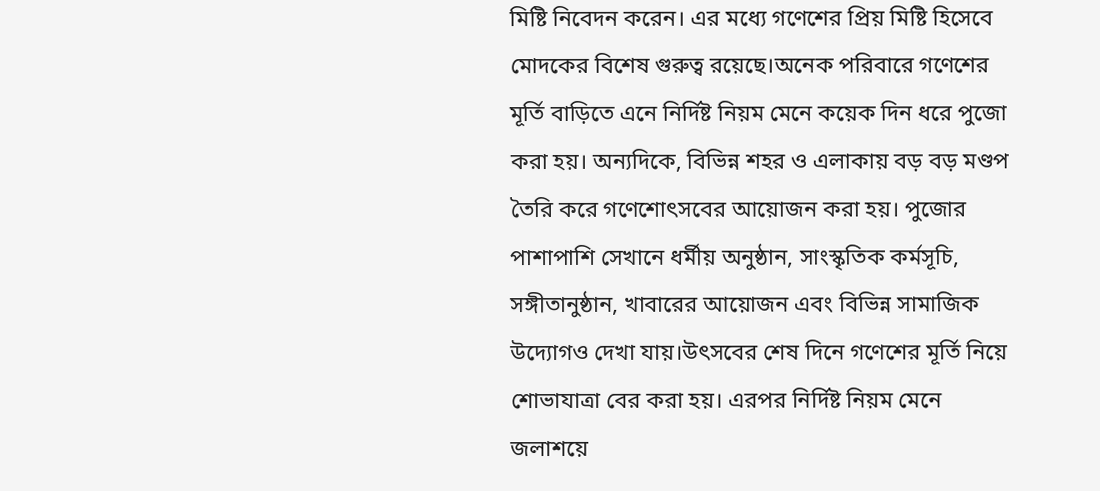মিষ্টি নিবেদন করেন। এর মধ্যে গণেশের প্রিয় মিষ্টি হিসেবে মোদকের বিশেষ গুরুত্ব রয়েছে।অনেক পরিবারে গণেশের মূর্তি বাড়িতে এনে নির্দিষ্ট নিয়ম মেনে কয়েক দিন ধরে পুজো করা হয়। অন্যদিকে, বিভিন্ন শহর ও এলাকায় বড় বড় মণ্ডপ তৈরি করে গণেশোৎসবের আয়োজন করা হয়। পুজোর পাশাপাশি সেখানে ধর্মীয় অনুষ্ঠান, সাংস্কৃতিক কর্মসূচি, সঙ্গীতানুষ্ঠান, খাবারের আয়োজন এবং বিভিন্ন সামাজিক উদ্যোগও দেখা যায়।উৎসবের শেষ দিনে গণেশের মূর্তি নিয়ে শোভাযাত্রা বের করা হয়। এরপর নির্দিষ্ট নিয়ম মেনে জলাশয়ে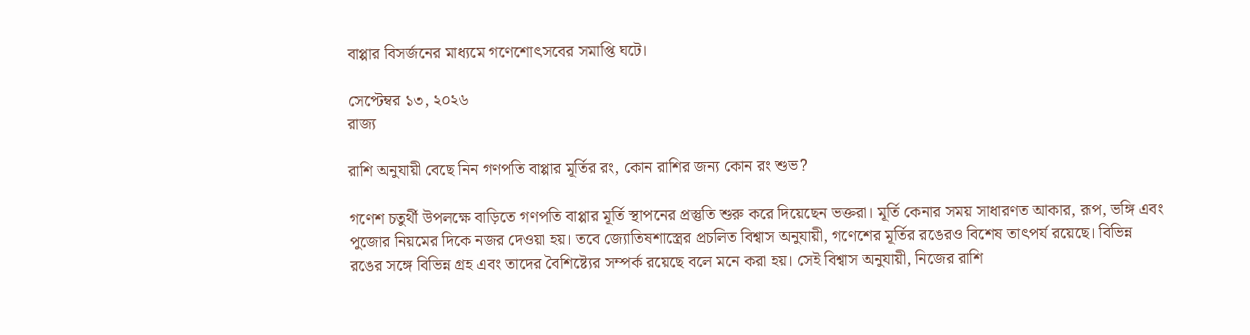বাপ্পার বিসর্জনের মাধ্যমে গণেশোৎসবের সমাপ্তি ঘটে।

সেপ্টেম্বর ১৩, ২০২৬
রাজ্য

রাশি অনুযায়ী বেছে নিন গণপতি বাপ্পার মূর্তির রং, কোন রাশির জন্য কোন রং শুভ?

গণেশ চতুর্থী উপলক্ষে বাড়িতে গণপতি বাপ্পার মূর্তি স্থাপনের প্রস্তুতি শুরু করে দিয়েছেন ভক্তরা। মূর্তি কেনার সময় সাধারণত আকার, রূপ, ভঙ্গি এবং পুজোর নিয়মের দিকে নজর দেওয়া হয়। তবে জ্যোতিষশাস্ত্রের প্রচলিত বিশ্বাস অনুযায়ী, গণেশের মূর্তির রঙেরও বিশেষ তাৎপর্য রয়েছে। বিভিন্ন রঙের সঙ্গে বিভিন্ন গ্রহ এবং তাদের বৈশিষ্ট্যের সম্পর্ক রয়েছে বলে মনে করা হয়। সেই বিশ্বাস অনুযায়ী, নিজের রাশি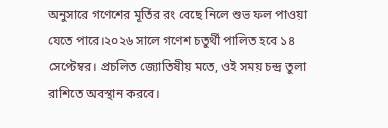অনুসারে গণেশের মূর্তির রং বেছে নিলে শুভ ফল পাওয়া যেতে পারে।২০২৬ সালে গণেশ চতুর্থী পালিত হবে ১৪ সেপ্টেম্বর। প্রচলিত জ্যোতিষীয় মতে, ওই সময় চন্দ্র তুলা রাশিতে অবস্থান করবে।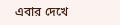এবার দেখে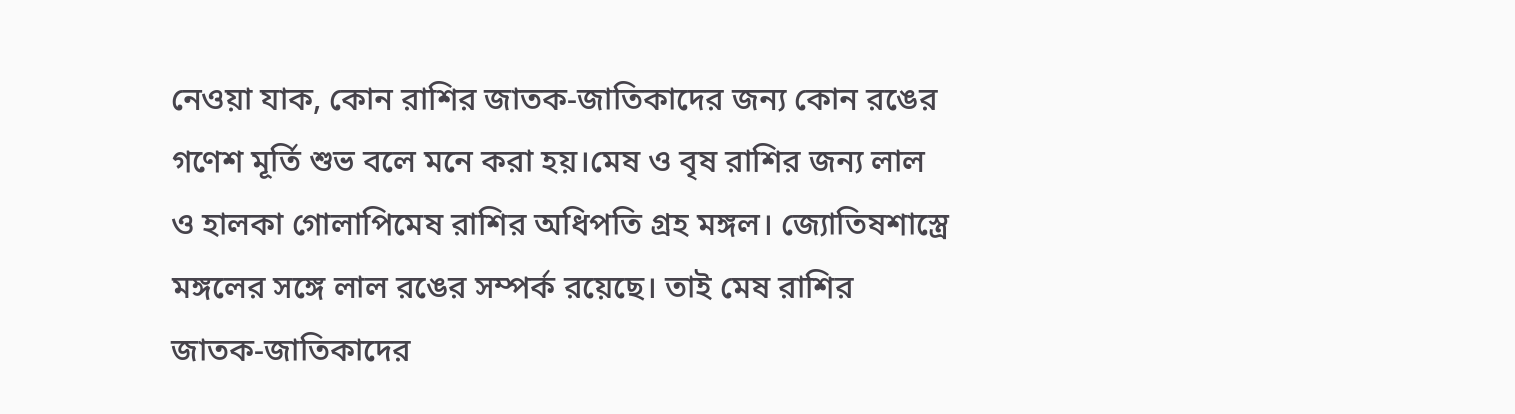নেওয়া যাক, কোন রাশির জাতক-জাতিকাদের জন্য কোন রঙের গণেশ মূর্তি শুভ বলে মনে করা হয়।মেষ ও বৃষ রাশির জন্য লাল ও হালকা গোলাপিমেষ রাশির অধিপতি গ্রহ মঙ্গল। জ্যোতিষশাস্ত্রে মঙ্গলের সঙ্গে লাল রঙের সম্পর্ক রয়েছে। তাই মেষ রাশির জাতক-জাতিকাদের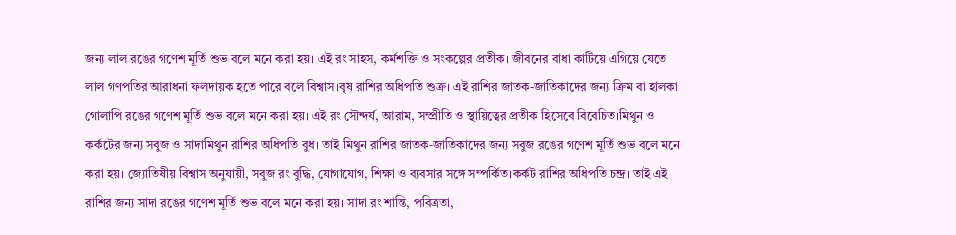জন্য লাল রঙের গণেশ মূর্তি শুভ বলে মনে করা হয়। এই রং সাহস, কর্মশক্তি ও সংকল্পের প্রতীক। জীবনের বাধা কাটিয়ে এগিয়ে যেতে লাল গণপতির আরাধনা ফলদায়ক হতে পারে বলে বিশ্বাস।বৃষ রাশির অধিপতি শুক্র। এই রাশির জাতক-জাতিকাদের জন্য ক্রিম বা হালকা গোলাপি রঙের গণেশ মূর্তি শুভ বলে মনে করা হয়। এই রং সৌন্দর্য, আরাম, সম্প্রীতি ও স্থায়িত্বের প্রতীক হিসেবে বিবেচিত।মিথুন ও কর্কটের জন্য সবুজ ও সাদামিথুন রাশির অধিপতি বুধ। তাই মিথুন রাশির জাতক-জাতিকাদের জন্য সবুজ রঙের গণেশ মূর্তি শুভ বলে মনে করা হয়। জ্যোতিষীয় বিশ্বাস অনুযায়ী, সবুজ রং বুদ্ধি, যোগাযোগ, শিক্ষা ও ব্যবসার সঙ্গে সম্পর্কিত।কর্কট রাশির অধিপতি চন্দ্র। তাই এই রাশির জন্য সাদা রঙের গণেশ মূর্তি শুভ বলে মনে করা হয়। সাদা রং শান্তি, পবিত্রতা,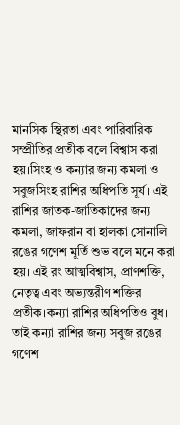মানসিক স্থিরতা এবং পারিবারিক সম্প্রীতির প্রতীক বলে বিশ্বাস করা হয়।সিংহ ও কন্যার জন্য কমলা ও সবুজসিংহ রাশির অধিপতি সূর্য। এই রাশির জাতক-জাতিকাদের জন্য কমলা, জাফরান বা হালকা সোনালি রঙের গণেশ মূর্তি শুভ বলে মনে করা হয়। এই রং আত্মবিশ্বাস, প্রাণশক্তি, নেতৃত্ব এবং অভ্যন্তরীণ শক্তির প্রতীক।কন্যা রাশির অধিপতিও বুধ। তাই কন্যা রাশির জন্য সবুজ রঙের গণেশ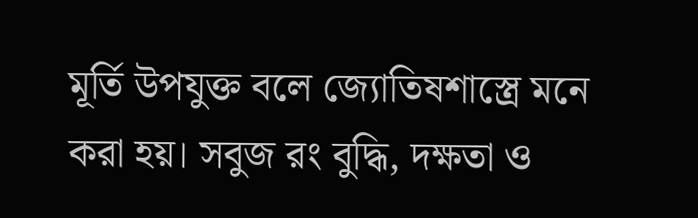মূর্তি উপযুক্ত বলে জ্যোতিষশাস্ত্রে মনে করা হয়। সবুজ রং বুদ্ধি, দক্ষতা ও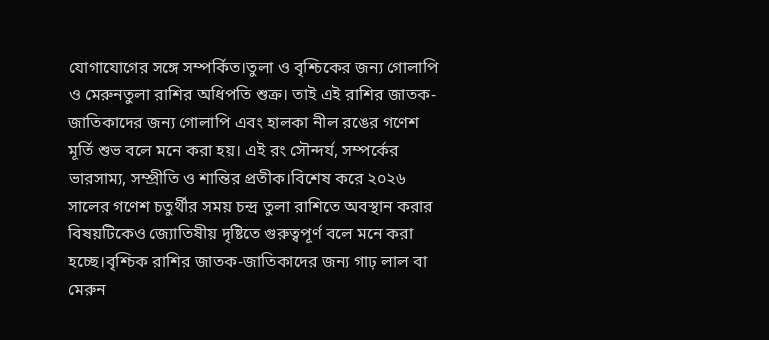যোগাযোগের সঙ্গে সম্পর্কিত।তুলা ও বৃশ্চিকের জন্য গোলাপি ও মেরুনতুলা রাশির অধিপতি শুক্র। তাই এই রাশির জাতক-জাতিকাদের জন্য গোলাপি এবং হালকা নীল রঙের গণেশ মূর্তি শুভ বলে মনে করা হয়। এই রং সৌন্দর্য, সম্পর্কের ভারসাম্য, সম্প্রীতি ও শান্তির প্রতীক।বিশেষ করে ২০২৬ সালের গণেশ চতুর্থীর সময় চন্দ্র তুলা রাশিতে অবস্থান করার বিষয়টিকেও জ্যোতিষীয় দৃষ্টিতে গুরুত্বপূর্ণ বলে মনে করা হচ্ছে।বৃশ্চিক রাশির জাতক-জাতিকাদের জন্য গাঢ় লাল বা মেরুন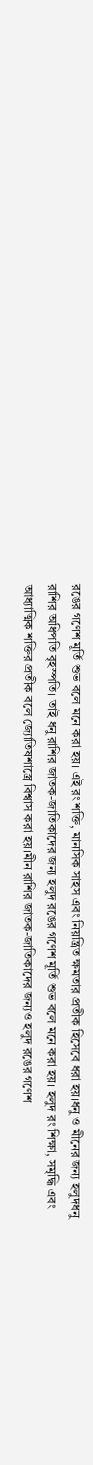রঙের গণেশ মূর্তি শুভ বলে মনে করা হয়। এই রং শক্তি, মানসিক সাহস এবং নিয়ন্ত্রিত ক্ষমতার প্রতীক হিসেবে ধরা হয়।ধনু ও মীনের জন্য হলুদধনু রাশির অধিপতি বৃহস্পতি। তাই ধনু রাশির জাতক-জাতিকাদের জন্য হলুদ রঙের গণেশ মূর্তি শুভ বলে মনে করা হয়। হলুদ রং শিক্ষা, সমৃদ্ধি এবং আধ্যাত্মিক শক্তির প্রতীক বলে জ্যোতিষশাস্ত্রে বিশ্বাস করা হয়।মীন রাশির জাতক-জাতিকাদের জন্যও হলুদ রঙের গণেশ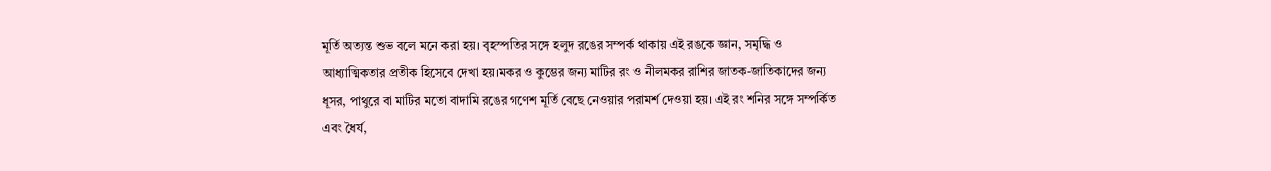মূর্তি অত্যন্ত শুভ বলে মনে করা হয়। বৃহস্পতির সঙ্গে হলুদ রঙের সম্পর্ক থাকায় এই রঙকে জ্ঞান, সমৃদ্ধি ও আধ্যাত্মিকতার প্রতীক হিসেবে দেখা হয়।মকর ও কুম্ভের জন্য মাটির রং ও নীলমকর রাশির জাতক-জাতিকাদের জন্য ধূসর, পাথুরে বা মাটির মতো বাদামি রঙের গণেশ মূর্তি বেছে নেওয়ার পরামর্শ দেওয়া হয়। এই রং শনির সঙ্গে সম্পর্কিত এবং ধৈর্য,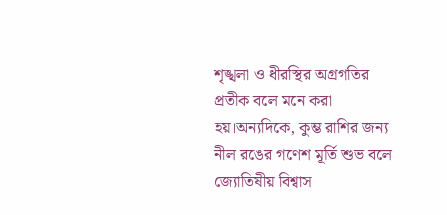শৃঙ্খলা ও ধীরস্থির অগ্রগতির প্রতীক বলে মনে করা হয়।অন্যদিকে, কুম্ভ রাশির জন্য নীল রঙের গণেশ মূর্তি শুভ বলে জ্যোতিষীয় বিশ্বাস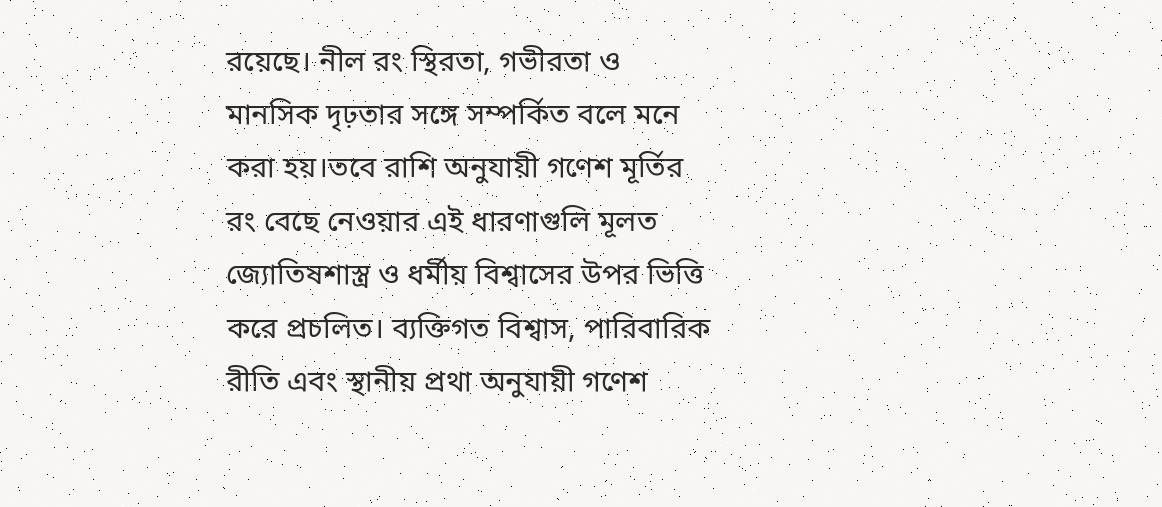রয়েছে। নীল রং স্থিরতা, গভীরতা ও মানসিক দৃঢ়তার সঙ্গে সম্পর্কিত বলে মনে করা হয়।তবে রাশি অনুযায়ী গণেশ মূর্তির রং বেছে নেওয়ার এই ধারণাগুলি মূলত জ্যোতিষশাস্ত্র ও ধর্মীয় বিশ্বাসের উপর ভিত্তি করে প্রচলিত। ব্যক্তিগত বিশ্বাস, পারিবারিক রীতি এবং স্থানীয় প্রথা অনুযায়ী গণেশ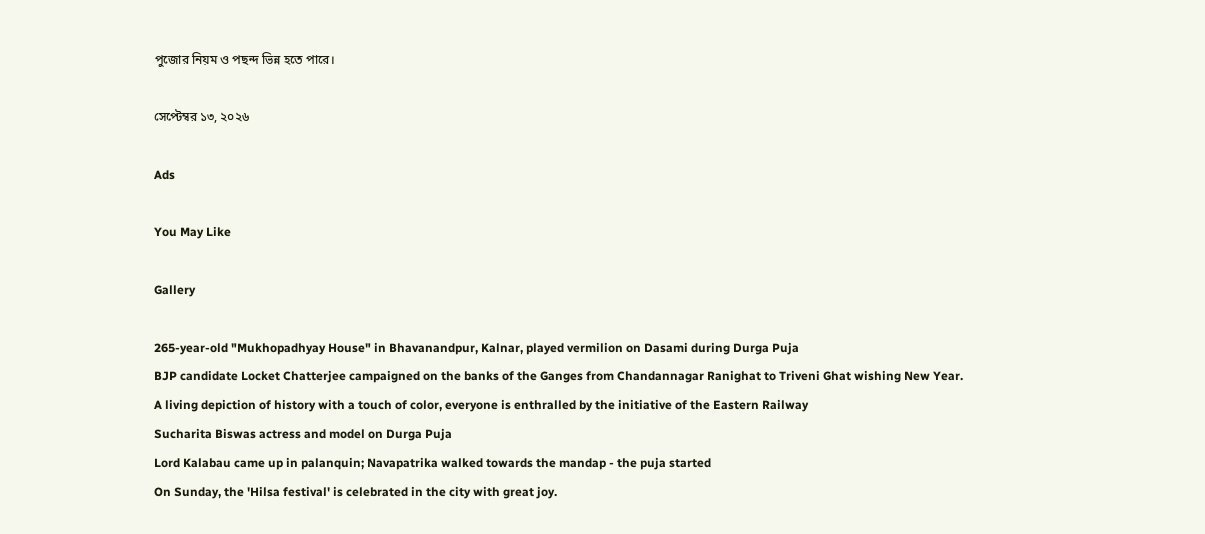পুজোর নিয়ম ও পছন্দ ভিন্ন হতে পারে।

সেপ্টেম্বর ১৩, ২০২৬

Ads

You May Like

Gallery

265-year-old "Mukhopadhyay House" in Bhavanandpur, Kalnar, played vermilion on Dasami during Durga Puja
BJP candidate Locket Chatterjee campaigned on the banks of the Ganges from Chandannagar Ranighat to Triveni Ghat wishing New Year.
A living depiction of history with a touch of color, everyone is enthralled by the initiative of the Eastern Railway
Sucharita Biswas actress and model on Durga Puja
Lord Kalabau came up in palanquin; Navapatrika walked towards the mandap - the puja started
On Sunday, the 'Hilsa festival' is celebrated in the city with great joy.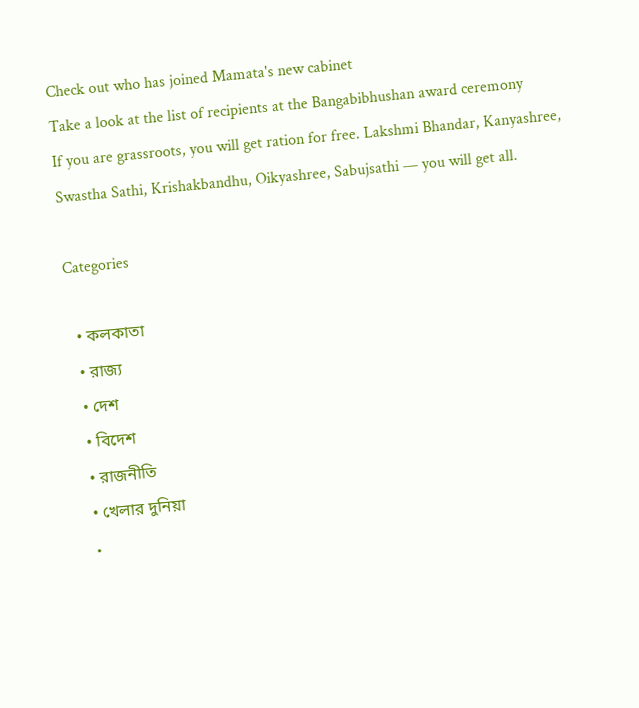Check out who has joined Mamata's new cabinet
Take a look at the list of recipients at the Bangabibhushan award ceremony
If you are grassroots, you will get ration for free. Lakshmi Bhandar, Kanyashree, Swastha Sathi, Krishakbandhu, Oikyashree, Sabujsathi — you will get all.

Categories

  • কলকাতা
  • রাজ্য
  • দেশ
  • বিদেশ
  • রাজনীতি
  • খেলার দুনিয়া
  •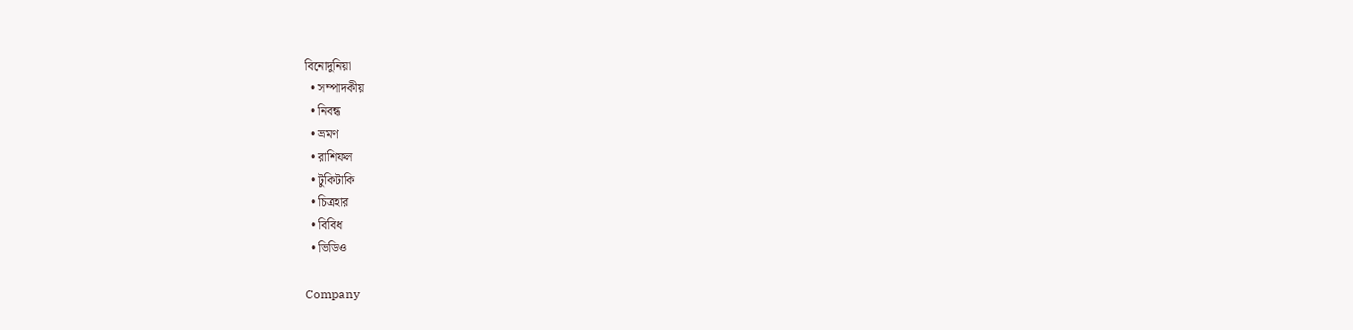বিনোদুনিয়া
  • সম্পাদকীয়
  • নিবন্ধ
  • ভ্রমণ
  • রাশিফল
  • টুকিটাকি
  • চিত্রহার
  • বিবিধ
  • ভিডিও

Company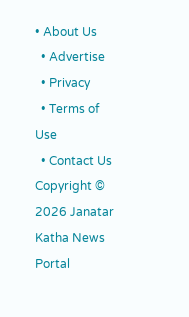• About Us
  • Advertise
  • Privacy
  • Terms of Use
  • Contact Us
Copyright © 2026 Janatar Katha News Portal